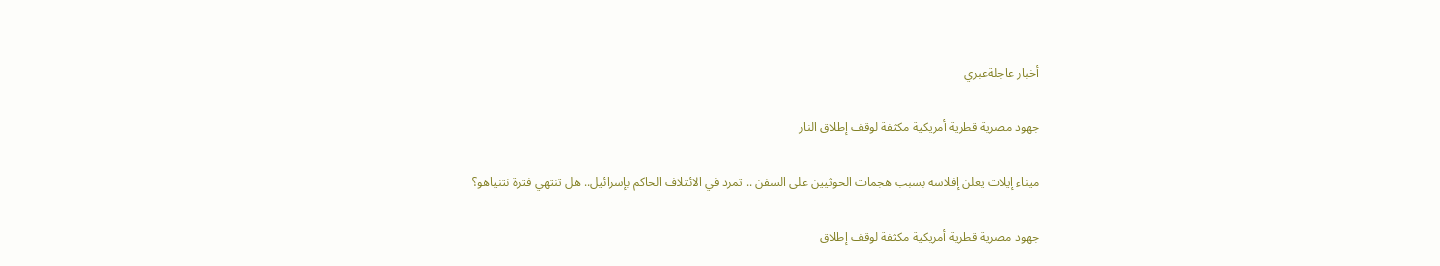أخبار عاجلةعبري

جهود مصرية قطرية أمريكية مكثفة لوقف إطلاق النار

ميناء إيلات يعلن إفلاسه بسبب هجمات الحوثيين على السفن .. تمرد في الائتلاف الحاكم بإسرائيل.. هل تنتهي فترة نتنياهو؟

جهود مصرية قطرية أمريكية مكثفة لوقف إطلاق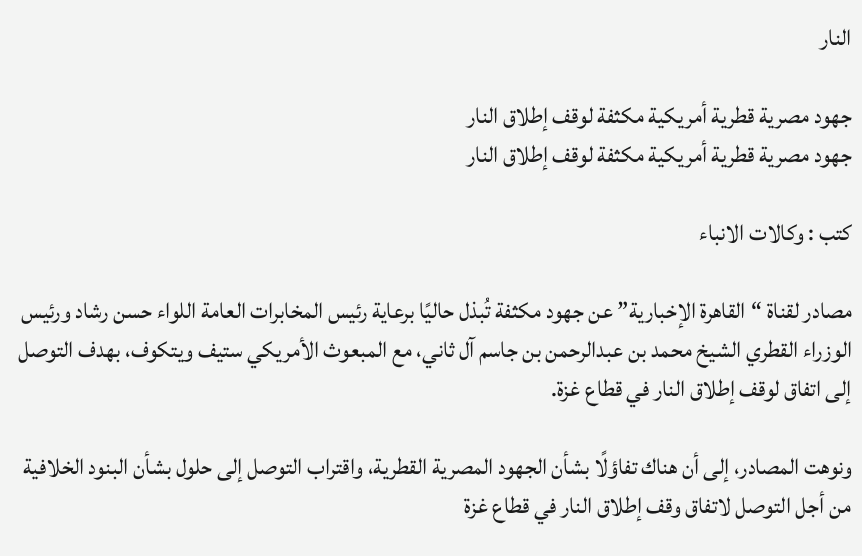النار

جهود مصرية قطرية أمريكية مكثفة لوقف إطلاق النار
جهود مصرية قطرية أمريكية مكثفة لوقف إطلاق النار

كتب : وكالات الانباء

مصادر لقناة “القاهرة الإخبارية” عن جهود مكثفة تُبذل حاليًا برعاية رئيس المخابرات العامة اللواء حسن رشاد ورئيس الوزراء القطري الشيخ محمد بن عبدالرحمن بن جاسم آل ثاني، مع المبعوث الأمريكي ستيف ويتكوف، بهدف التوصل إلى اتفاق لوقف إطلاق النار في قطاع غزة.

ونوهت المصادر، إلى أن هناك تفاؤلًا بشأن الجهود المصرية القطرية، واقتراب التوصل إلى حلول بشأن البنود الخلافية من أجل التوصل لاتفاق وقف إطلاق النار في قطاع غزة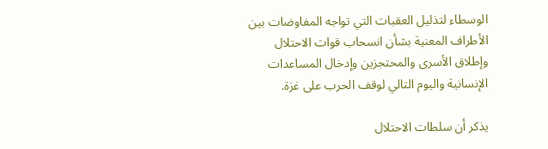الوسطاء لتذليل العقبات التي تواجه المفاوضات بين الأطراف المعنية بشأن انسحاب قوات الاحتلال وإطلاق الأسرى والمحتجزين وإدخال المساعدات الإنسانية واليوم التالي لوقف الحرب على غزة.

يذكر أن سلطات الاحتلال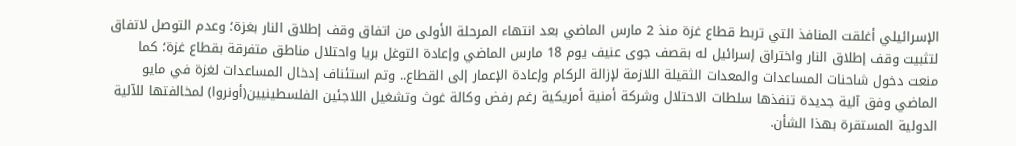الإسرائيلي أغلقت المنافذ التي تربط قطاع غزة منذ 2 مارس الماضي بعد انتهاء المرحلة الأولى من اتفاق وقف إطلاق النار بغزة؛ وعدم التوصل لاتفاق لتثبيت وقف إطلاق النار واختراق إسرائيل له بقصف جوى عنيف يوم 18 مارس الماضي وإعادة التوغل بريا واحتلال مناطق متفرقة بقطاع غزة؛ كما منعت دخول شاحنات المساعدات والمعدات الثقيلة اللازمة لإزالة الركام وإعادة الإعمار إلى القطاع.. وتم استئناف إدخال المساعدات لغزة في مايو الماضي وفق آلية جديدة تنفذها سلطات الاحتلال وشركة أمنية أمريكية رغم رفض وكالة غوث وتشغيل اللاجئين الفلسطينيين(أونروا) لمخالفتها للآلية الدولية المستقرة بهذا الشأن.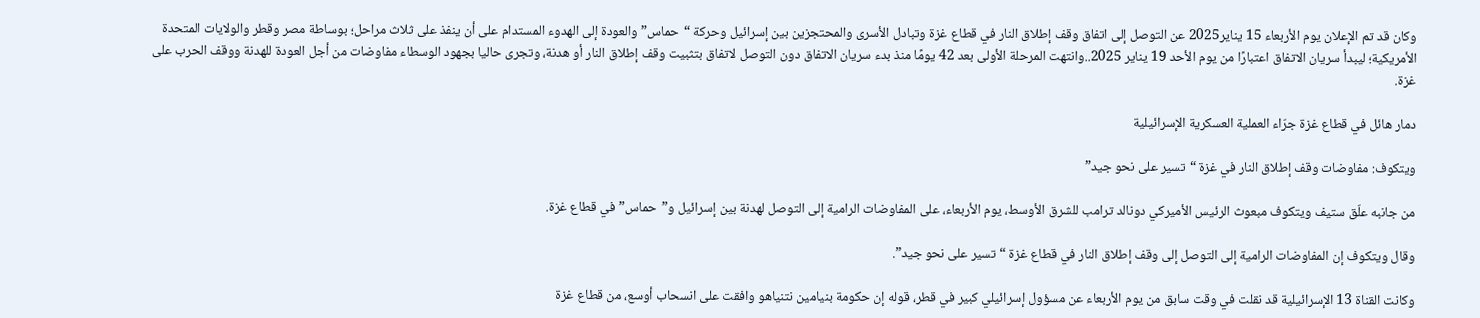وكان قد تم الإعلان يوم الأربعاء 15 يناير2025 عن التوصل إلى اتفاق وقف إطلاق النار في قطاع غزة وتبادل الأسرى والمحتجزين بين إسرائيل وحركة “حماس” والعودة إلى الهدوء المستدام على أن ينفذ على ثلاث مراحل؛ بوساطة مصر وقطر والولايات المتحدة الأمريكية؛ ليبدأ سريان الاتفاق اعتبارًا من يوم الأحد 19 يناير 2025..وانتهت المرحلة الأولى بعد 42 يومًا منذ بدء سريان الاتفاق دون التوصل لاتفاق بتثبيت وقف إطلاق النار أو هدنة، وتجرى حاليا بجهود الوسطاء مفاوضات من أجل العودة للهدنة ووقف الحرب على غزة.

دمار هائل في قطاع غزة جرّاء العملية العسكرية الإسرائيلية

ويتكوف: مفاوضات وقف إطلاق النار في غزة “تسير على نحو جيد”

من جانبه علّق ستيف ويتكوف مبعوث الرئيس الأميركي دونالد ترامب للشرق الأوسط، يوم الأربعاء، على المفاوضات الرامية إلى التوصل لهدنة بين إسرائيل و”حماس” في قطاع غزة.

وقال ويتكوف إن المفاوضات الرامية إلى التوصل إلى وقف إطلاق النار في قطاع غزة “تسير على نحو جيد”.

وكانت القناة 13 الإسرائيلية قد نقلت في وقت سابق من يوم الأربعاء عن مسؤول إسرائيلي كبير في قطر، قوله إن حكومة بنيامين نتنياهو وافقت على انسحاب أوسع، من قطاع غزة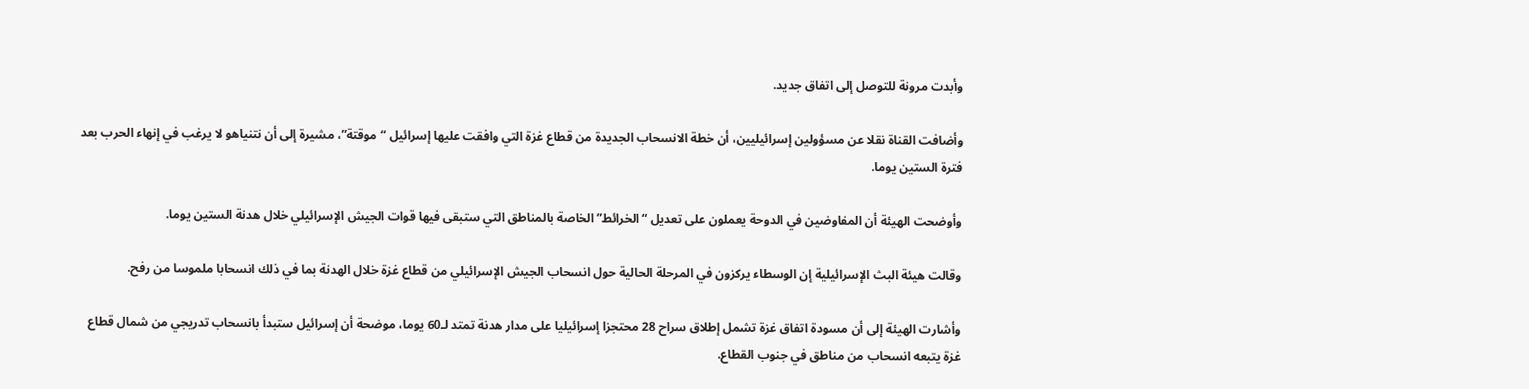وأبدت مرونة للتوصل إلى اتفاق جديد.

وأضافت القناة نقلا عن مسؤولين إسرائيليين، أن خطة الانسحاب الجديدة من قطاع غزة التي وافقت عليها إسرائيل “موقتة”، مشيرة إلى أن نتنياهو لا يرغب في إنهاء الحرب بعد فترة الستين يوما.

وأوضحت الهيئة أن المفاوضين في الدوحة يعملون على تعديل “الخرائط” الخاصة بالمناطق التي ستبقى فيها قوات الجيش الإسرائيلي خلال هدنة الستين يوما.

وقالت هيئة البث الإسرائيلية إن الوسطاء يركزون في المرحلة الحالية حول انسحاب الجيش الإسرائيلي من قطاع غزة خلال الهدنة بما في ذلك انسحابا ملموسا من رفح.

وأشارت الهيئة إلى أن مسودة اتفاق غزة تشمل إطلاق سراح 28 محتجزا إسرائيليا على مدار هدنة تمتد لـ60 يوما، موضحة أن إسرائيل ستبدأ بانسحاب تدريجي من شمال قطاع غزة يتبعه انسحاب من مناطق في جنوب القطاع.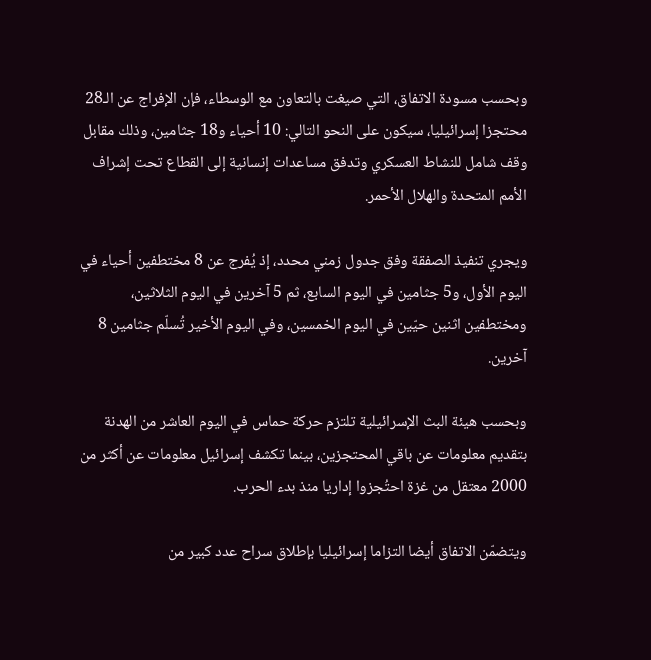وبحسب مسودة الاتفاق، التي صيغت بالتعاون مع الوسطاء، فإن الإفراج عن الـ28 محتجزا إسرائيليا، سيكون على النحو التالي: 10 أحياء و18 جثامين، وذلك مقابل وقف شامل للنشاط العسكري وتدفق مساعدات إنسانية إلى القطاع تحت إشراف الأمم المتحدة والهلال الأحمر.

ويجري تنفيذ الصفقة وفق جدول زمني محدد، إذ يُفرج عن 8 مختطفين أحياء في اليوم الأول، و5 جثامين في اليوم السابع، ثم 5 آخرين في اليوم الثلاثين، ومختطفين اثنين حيّين في اليوم الخمسين، وفي اليوم الأخير تُسلّم جثامين 8 آخرين.

وبحسب هيئة البث الإسرائيلية تلتزم حركة حماس في اليوم العاشر من الهدنة بتقديم معلومات عن باقي المحتجزين، بينما تكشف إسرائيل معلومات عن أكثر من 2000 معتقل من غزة احتُجزوا إداريا منذ بدء الحرب.

ويتضمّن الاتفاق أيضا التزاما إسرائيليا بإطلاق سراح عدد كبير من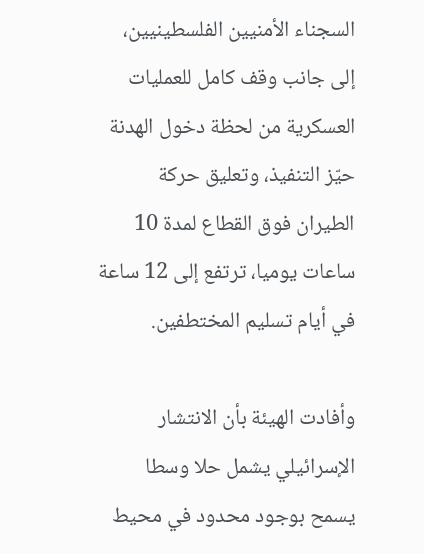السجناء الأمنيين الفلسطينيين، إلى جانب وقف كامل للعمليات العسكرية من لحظة دخول الهدنة حيّز التنفيذ، وتعليق حركة الطيران فوق القطاع لمدة 10 ساعات يوميا، ترتفع إلى 12 ساعة في أيام تسليم المختطفين.

وأفادت الهيئة بأن الانتشار الإسرائيلي يشمل حلا وسطا يسمح بوجود محدود في محيط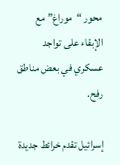محور “موراغ” مع الإبقاء على تواجد عسكري في بعض مناطق رفح.

إسرائيل تقدم خرائط جديدة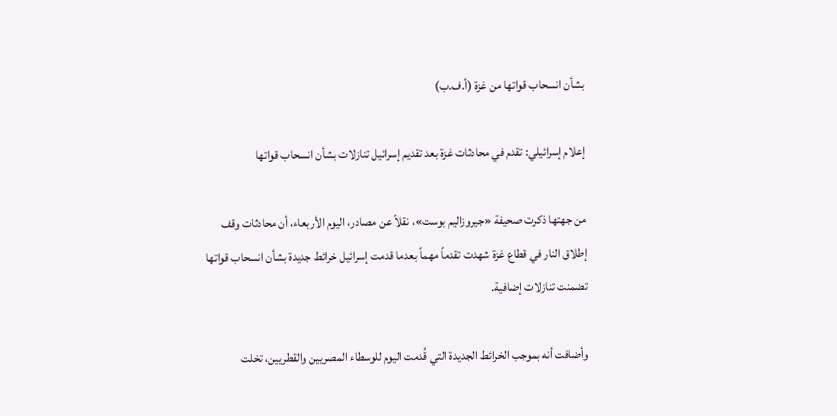بشأن انسحاب قواتها من غزة (أ.ف.ب)

إعلام إسرائيلي: تقدم في محادثات غزة بعد تقديم إسرائيل تنازلات بشأن انسحاب قواتها

من جهتها ذكرت صحيفة «جيروزاليم بوست»، نقلاً عن مصادر، اليوم الأربعاء، أن محادثات وقف إطلاق النار في قطاع غزة شهدت تقدماً مهماً بعدما قدمت إسرائيل خرائط جديدة بشأن انسحاب قواتها تضمنت تنازلات إضافية.

وأضافت أنه بموجب الخرائط الجديدة التي قُدمت اليوم للوسطاء المصريين والقطريين، تخلت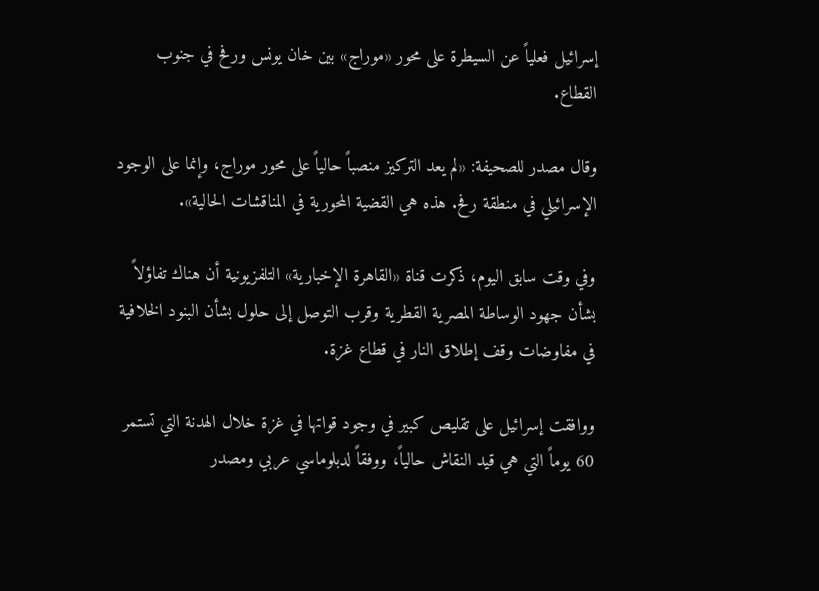إسرائيل فعلياً عن السيطرة على محور «موراج» بين خان يونس ورفح في جنوب القطاع.

وقال مصدر للصحيفة: «لم يعد التركيز منصباً حالياً على محور موراج، وإنما على الوجود الإسرائيلي في منطقة رفح. هذه هي القضية المحورية في المناقشات الحالية».

وفي وقت سابق اليوم، ذكرت قناة «القاهرة الإخبارية» التلفزيونية أن هناك تفاؤلاً بشأن جهود الوساطة المصرية القطرية وقرب التوصل إلى حلول بشأن البنود الخلافية في مفاوضات وقف إطلاق النار في قطاع غزة.

ووافقت إسرائيل على تقليص كبير في وجود قواتها في غزة خلال الهدنة التي تستمر 60 يوماً التي هي قيد النقاش حالياً، ووفقاً لدبلوماسي عربي ومصدر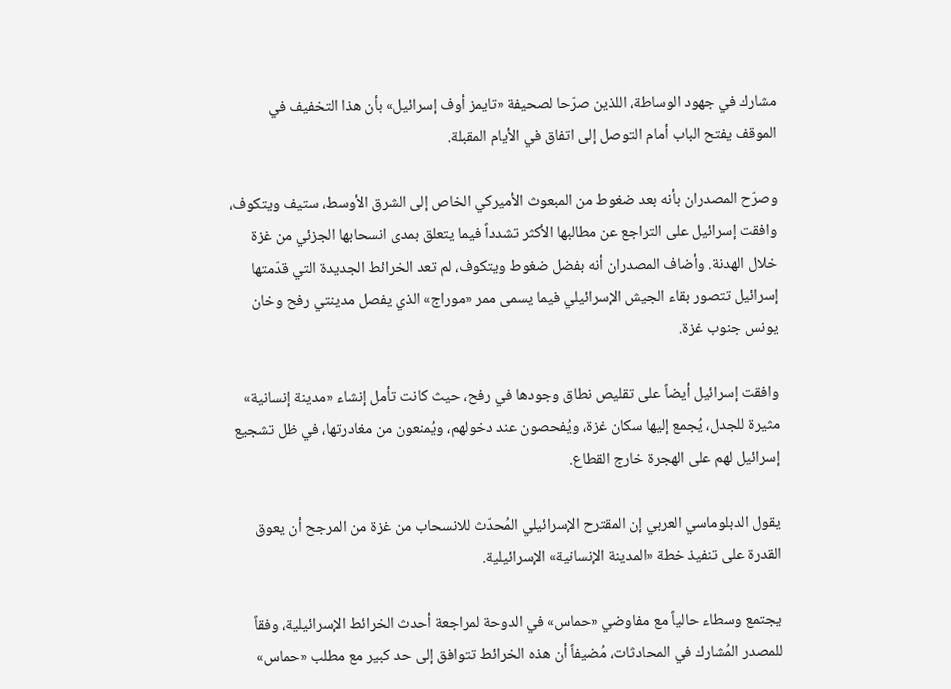مشارك في جهود الوساطة، اللذين صرّحا لصحيفة «تايمز أوف إسرائيل» بأن هذا التخفيف في الموقف يفتح الباب أمام التوصل إلى اتفاق في الأيام المقبلة.

وصرّح المصدران بأنه بعد ضغوط من المبعوث الأميركي الخاص إلى الشرق الأوسط، ستيف ويتكوف، وافقت إسرائيل على التراجع عن مطالبها الأكثر تشدداً فيما يتعلق بمدى انسحابها الجزئي من غزة خلال الهدنة. وأضاف المصدران أنه بفضل ضغوط ويتكوف، لم تعد الخرائط الجديدة التي قدّمتها إسرائيل تتصور بقاء الجيش الإسرائيلي فيما يسمى ممر «موراج» الذي يفصل مدينتي رفح وخان يونس جنوب غزة.

وافقت إسرائيل أيضاً على تقليص نطاق وجودها في رفح، حيث كانت تأمل إنشاء «مدينة إنسانية» مثيرة للجدل، يُجمع إليها سكان غزة، ويُفحصون عند دخولهم، ويُمنعون من مغادرتها، في ظل تشجيع إسرائيل لهم على الهجرة خارج القطاع.

يقول الدبلوماسي العربي إن المقترح الإسرائيلي المُحدّث للانسحاب من غزة من المرجح أن يعوق القدرة على تنفيذ خطة «المدينة الإنسانية» الإسرائيلية.

يجتمع وسطاء حالياً مع مفاوضي «حماس» في الدوحة لمراجعة أحدث الخرائط الإسرائيلية، وفقاً للمصدر المُشارك في المحادثات، مُضيفاً أن هذه الخرائط تتوافق إلى حد كبير مع مطلب «حماس»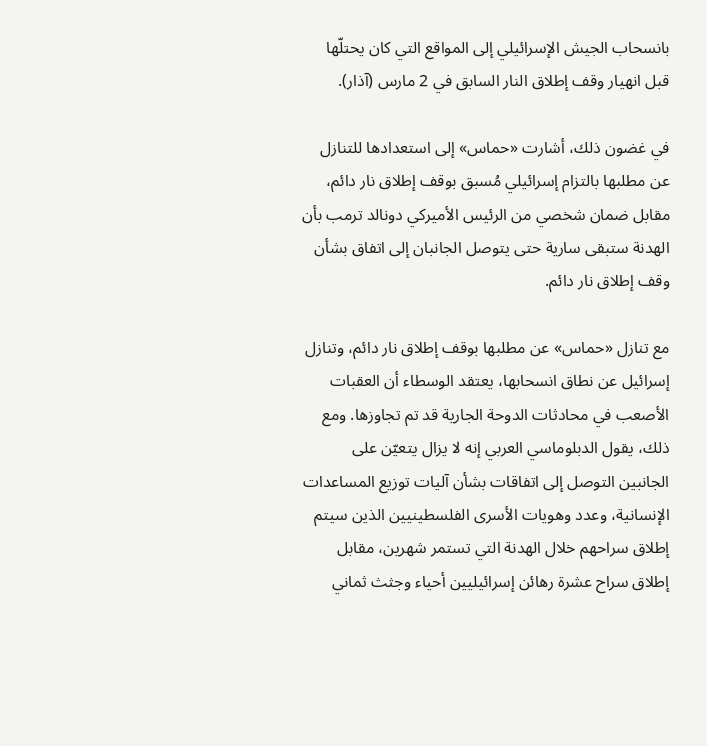بانسحاب الجيش الإسرائيلي إلى المواقع التي كان يحتلّها قبل انهيار وقف إطلاق النار السابق في 2 مارس (آذار).

في غضون ذلك، أشارت «حماس» إلى استعدادها للتنازل عن مطلبها بالتزام إسرائيلي مُسبق بوقف إطلاق نار دائم، مقابل ضمان شخصي من الرئيس الأميركي دونالد ترمب بأن الهدنة ستبقى سارية حتى يتوصل الجانبان إلى اتفاق بشأن وقف إطلاق نار دائم.

مع تنازل «حماس» عن مطلبها بوقف إطلاق نار دائم، وتنازل إسرائيل عن نطاق انسحابها، يعتقد الوسطاء أن العقبات الأصعب في محادثات الدوحة الجارية قد تم تجاوزها. ومع ذلك، يقول الدبلوماسي العربي إنه لا يزال يتعيّن على الجانبين التوصل إلى اتفاقات بشأن آليات توزيع المساعدات الإنسانية، وعدد وهويات الأسرى الفلسطينيين الذين سيتم إطلاق سراحهم خلال الهدنة التي تستمر شهرين، مقابل إطلاق سراح عشرة رهائن إسرائيليين أحياء وجثث ثماني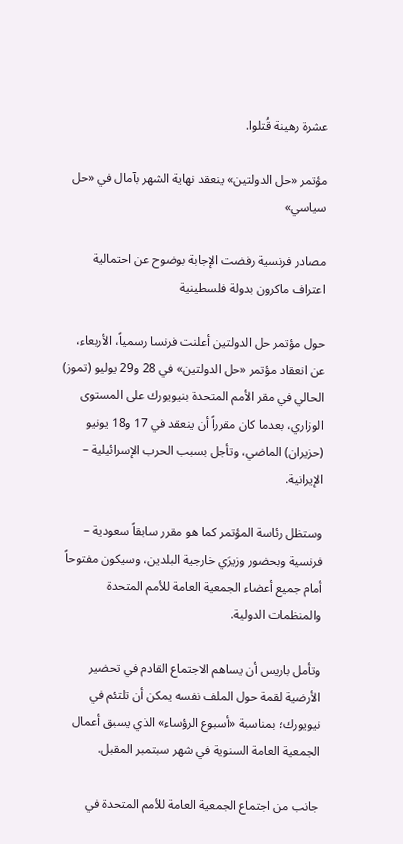عشرة رهينة قُتلوا.

مؤتمر «حل الدولتين» ينعقد نهاية الشهر بآمال في «حل سياسي»

مصادر فرنسية رفضت الإجابة بوضوح عن احتمالية اعتراف ماكرون بدولة فلسطينية

حول مؤتمر حل الدولتين أعلنت فرنسا رسمياً، الأربعاء، عن انعقاد مؤتمر «حل الدولتين» في 28 و29 يوليو (تموز) الحالي في مقر الأمم المتحدة بنيويورك على المستوى الوزاري، بعدما كان مقرراً أن ينعقد في 17 و18 يونيو (حزيران) الماضي، وتأجل بسبب الحرب الإسرائيلية – الإيرانية.

وستظل رئاسة المؤتمر كما هو مقرر سابقاً سعودية – فرنسية وبحضور وزيرَي خارجية البلدين، وسيكون مفتوحاً أمام جميع أعضاء الجمعية العامة للأمم المتحدة والمنظمات الدولية.

وتأمل باريس أن يساهم الاجتماع القادم في تحضير الأرضية لقمة حول الملف نفسه يمكن أن تلتئم في نيويورك؛ بمناسبة «أسبوع الرؤساء» الذي يسبق أعمال الجمعية العامة السنوية في شهر سبتمبر المقبل.

جانب من اجتماع الجمعية العامة للأمم المتحدة في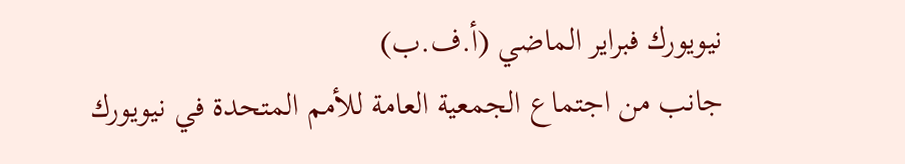نيويورك فبراير الماضي (أ.ف.ب)
جانب من اجتماع الجمعية العامة للأمم المتحدة في نيويورك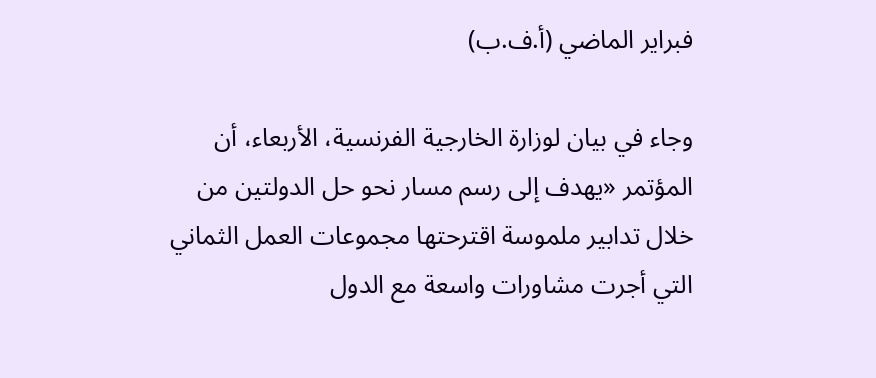فبراير الماضي (أ.ف.ب)

وجاء في بيان لوزارة الخارجية الفرنسية، الأربعاء، أن المؤتمر «يهدف إلى رسم مسار نحو حل الدولتين من خلال تدابير ملموسة اقترحتها مجموعات العمل الثماني التي أجرت مشاورات واسعة مع الدول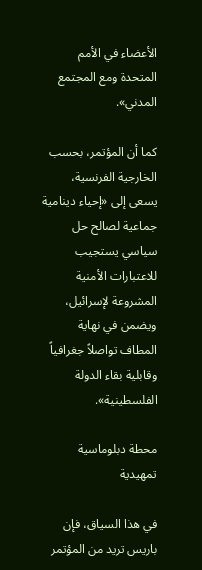الأعضاء في الأمم المتحدة ومع المجتمع المدني».

كما أن المؤتمر، بحسب الخارجية الفرنسية، يسعى إلى «إحياء دينامية جماعية لصالح حل سياسي يستجيب للاعتبارات الأمنية المشروعة لإسرائيل، ويضمن في نهاية المطاف تواصلاً جغرافياً وقابلية بقاء الدولة الفلسطينية».

محطة دبلوماسية تمهيدية

في هذا السياق، فإن باريس تريد من المؤتمر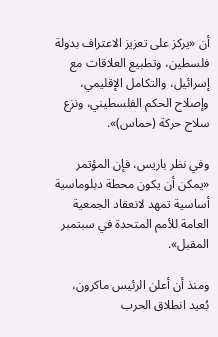أن «يركز على تعزيز الاعتراف بدولة فلسطين، وتطبيع العلاقات مع إسرائيل، والتكامل الإقليمي، وإصلاح الحكم الفلسطيني، ونزع سلاح حركة (حماس)».

وفي نظر باريس، فإن المؤتمر «يمكن أن يكون محطة دبلوماسية أساسية تمهد لانعقاد الجمعية العامة للأمم المتحدة في سبتمبر المقبل».

ومنذ أن أعلن الرئيس ماكرون، بُعيد انطلاق الحرب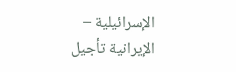الإسرائيلية – الإيرانية تأجيل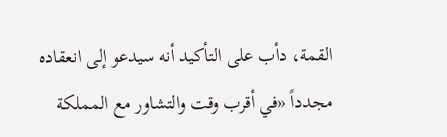القمة، دأب على التأكيد أنه سيدعو إلى انعقاده مجدداً «في أقرب وقت والتشاور مع المملكة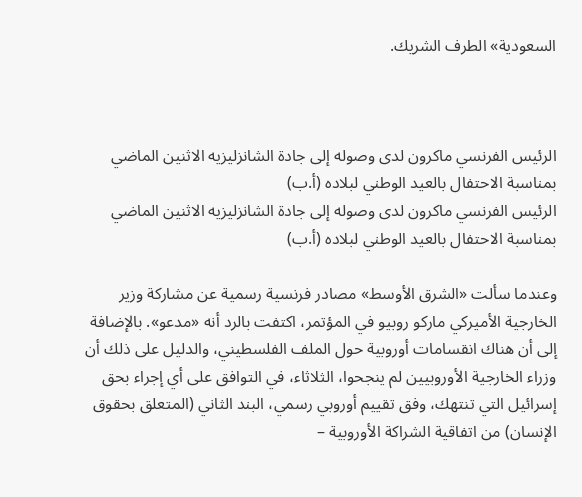السعودية» الطرف الشريك.



الرئيس الفرنسي ماكرون لدى وصوله إلى جادة الشانزليزيه الاثنين الماضي بمناسبة الاحتفال بالعيد الوطني لبلاده (أ.ب)
الرئيس الفرنسي ماكرون لدى وصوله إلى جادة الشانزليزيه الاثنين الماضي بمناسبة الاحتفال بالعيد الوطني لبلاده (أ.ب)

وعندما سألت «الشرق الأوسط» مصادر فرنسية رسمية عن مشاركة وزير الخارجية الأميركي ماركو روبيو في المؤتمر، اكتفت بالرد أنه «مدعو». بالإضافة إلى أن هناك انقسامات أوروبية حول الملف الفلسطيني، والدليل على ذلك أن وزراء الخارجية الأوروبيين لم ينجحوا، الثلاثاء، في التوافق على أي إجراء بحق إسرائيل التي تنتهك، وفق تقييم أوروبي رسمي، البند الثاني (المتعلق بحقوق الإنسان) من اتفاقية الشراكة الأوروبية –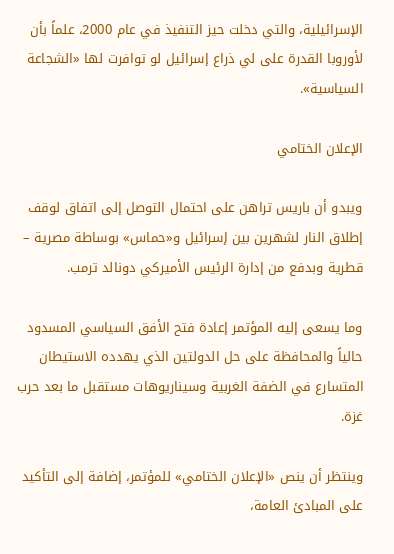الإسرائيلية، والتي دخلت حيز التنفيذ في عام 2000، علماً بأن لأوروبا القدرة على لي ذراع إسرائيل لو توافرت لها «الشجاعة السياسية».

الإعلان الختامي

ويبدو أن باريس تراهن على احتمال التوصل إلى اتفاق لوقف إطلاق النار لشهرين بين إسرائيل و«حماس» بوساطة مصرية – قطرية وبدفع من إدارة الرئيس الأميركي دونالد ترمب.

وما يسعى إليه المؤتمر إعادة فتح الأفق السياسي المسدود حالياً والمحافظة على حل الدولتين الذي يهدده الاستيطان المتسارع في الضفة الغربية وسيناريوهات مستقبل ما بعد حرب غزة.

وينتظر أن ينص «الإعلان الختامي» للمؤتمر، إضافة إلى التأكيد على المبادئ العامة،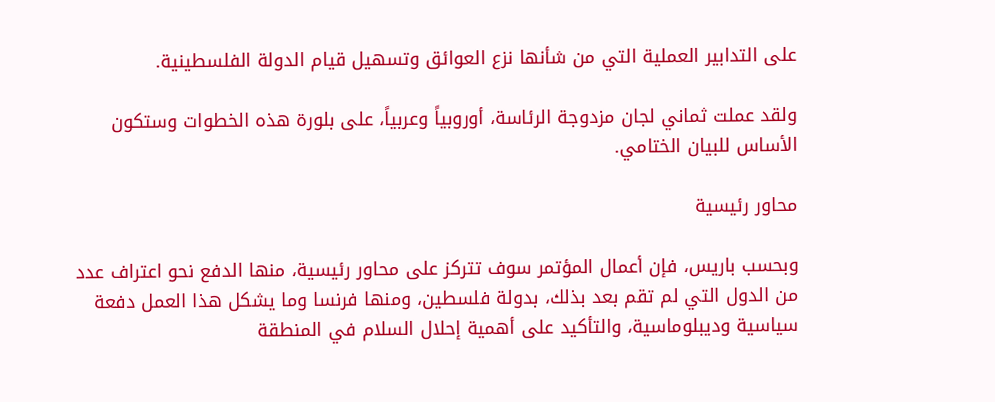على التدابير العملية التي من شأنها نزع العوائق وتسهيل قيام الدولة الفلسطينية.

ولقد عملت ثماني لجان مزدوجة الرئاسة، أوروبياً وعربياً، على بلورة هذه الخطوات وستكون الأساس للبيان الختامي.

محاور رئيسية

وبحسب باريس، فإن أعمال المؤتمر سوف تتركز على محاور رئيسية، منها الدفع نحو اعتراف عدد من الدول التي لم تقم بعد بذلك، بدولة فلسطين، ومنها فرنسا وما يشكل هذا العمل دفعة سياسية وديبلوماسية، والتأكيد على أهمية إحلال السلام في المنطقة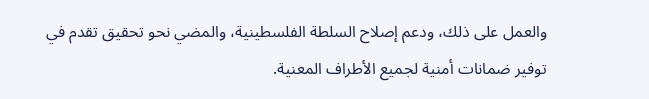والعمل على ذلك، ودعم إصلاح السلطة الفلسطينية، والمضي نحو تحقيق تقدم في توفير ضمانات أمنية لجميع الأطراف المعنية.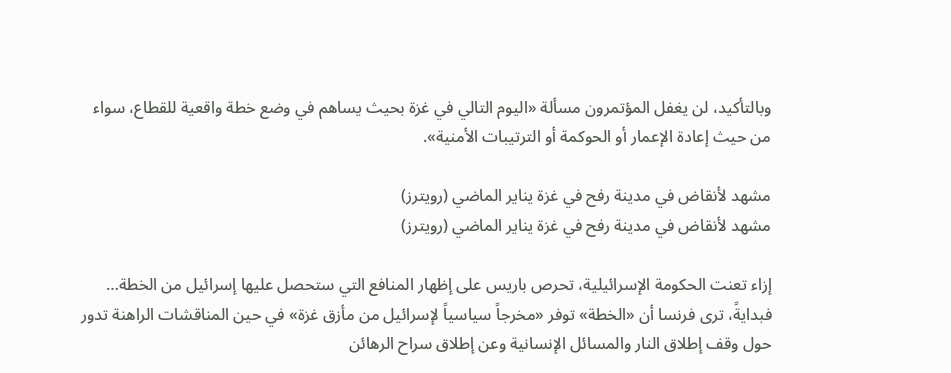وبالتأكيد، لن يغفل المؤتمرون مسألة «اليوم التالي في غزة بحيث يساهم في وضع خطة واقعية للقطاع، سواء من حيث إعادة الإعمار أو الحوكمة أو الترتيبات الأمنية».

مشهد لأنقاض في مدينة رفح في غزة يناير الماضي (رويترز)
مشهد لأنقاض في مدينة رفح في غزة يناير الماضي (رويترز)

إزاء تعنت الحكومة الإسرائيلية، تحرص باريس على إظهار المنافع التي ستحصل عليها إسرائيل من الخطة… فبدايةً، ترى فرنسا أن «الخطة» توفر «مخرجاً سياسياً لإسرائيل من مأزق غزة» في حين المناقشات الراهنة تدور حول وقف إطلاق النار والمسائل الإنسانية وعن إطلاق سراح الرهائن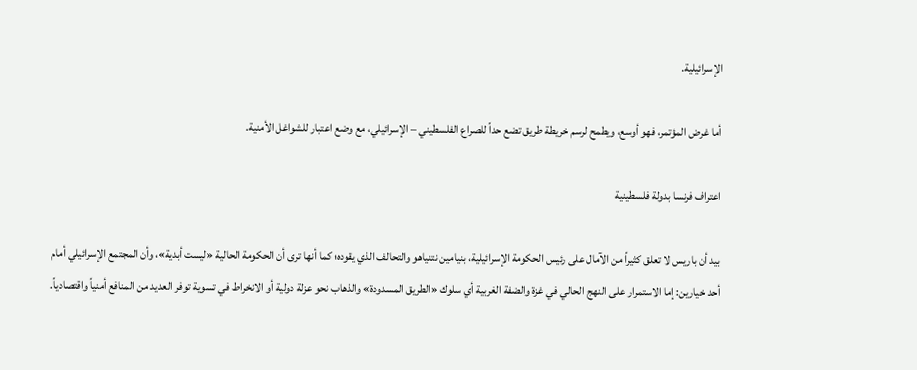الإسرائيلية.

أما غرض المؤتمر، فهو أوسع، ويطمح لرسم خريطة طريق تضع حداً للصراع الفلسطيني – الإسرائيلي، مع وضع اعتبار للشواغل الأمنية.

اعتراف فرنسا بدولة فلسطينية

بيد أن باريس لا تعلق كثيراً من الآمال على رئيس الحكومة الإسرائيلية، بنيامين نتنياهو والتحالف الذي يقوده؛ كما أنها ترى أن الحكومة الحالية «ليست أبدية»، وأن المجتمع الإسرائيلي أمام أحد خيارين: إما الاستمرار على النهج الحالي في غزة والضفة الغربية أي سلوك «الطريق المسدودة» والذهاب نحو عزلة دولية أو الانخراط في تسوية توفر العديد من المنافع أمنياً واقتصادياً.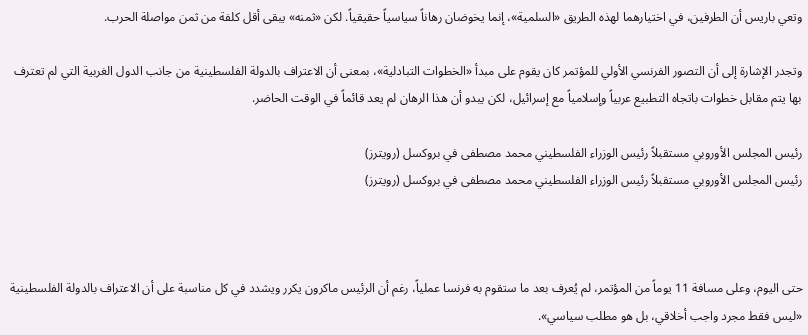وتعي باريس أن الطرفين، في اختيارهما لهذه الطريق «السلمية»، إنما يخوضان رهاناً سياسياً حقيقياً. لكن «ثمنه» يبقى أقل كلفة من ثمن مواصلة الحرب.

وتجدر الإشارة إلى أن التصور الفرنسي الأولي للمؤتمر كان يقوم على مبدأ «الخطوات التبادلية»، بمعنى أن الاعتراف بالدولة الفلسطينية من جانب الدول الغربية التي لم تعترف بها يتم مقابل خطوات باتجاه التطبيع عربياً وإسلامياً مع إسرائيل، لكن يبدو أن هذا الرهان لم يعد قائماً في الوقت الحاضر.

رئيس المجلس الأوروبي مستقبلاً رئيس الوزراء الفلسطيني محمد مصطفى في بروكسل (رويترز)
رئيس المجلس الأوروبي مستقبلاً رئيس الوزراء الفلسطيني محمد مصطفى في بروكسل (رويترز)



حتى اليوم، وعلى مسافة 11 يوماً من المؤتمر، لم يُعرف بعد ما ستقوم به فرنسا عملياً، رغم أن الرئيس ماكرون يكرر ويشدد في كل مناسبة على أن الاعتراف بالدولة الفلسطينية «ليس فقط مجرد واجب أخلاقي، بل هو مطلب سياسي».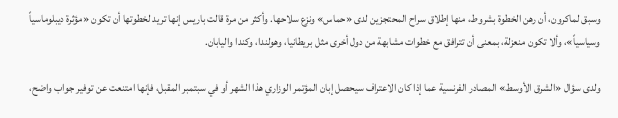وسبق لماكرون، أن رهن الخطوة بشروط، منها إطلاق سراح المحتجزين لدى «حماس» ونزع سلاحها. وأكثر من مرة قالت باريس إنها تريد لخطوتها أن تكون «مؤثرة ديبلوماسياً وسياسياً»، وألا تكون منعزلة، بمعنى أن تترافق مع خطوات مشابهة من دول أخرى مثل بريطانيا، وهولندا، وكندا واليابان.

ولدى سؤال «الشرق الأوسط» المصادر الفرنسية عما إذا كان الاعتراف سيحصل إبان المؤتمر الوزاري هذا الشهر أو في سبتمبر المقبل، فإنها امتنعت عن توفير جواب واضح،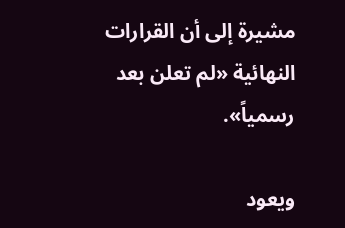مشيرة إلى أن القرارات النهائية «لم تعلن بعد رسمياً».

ويعود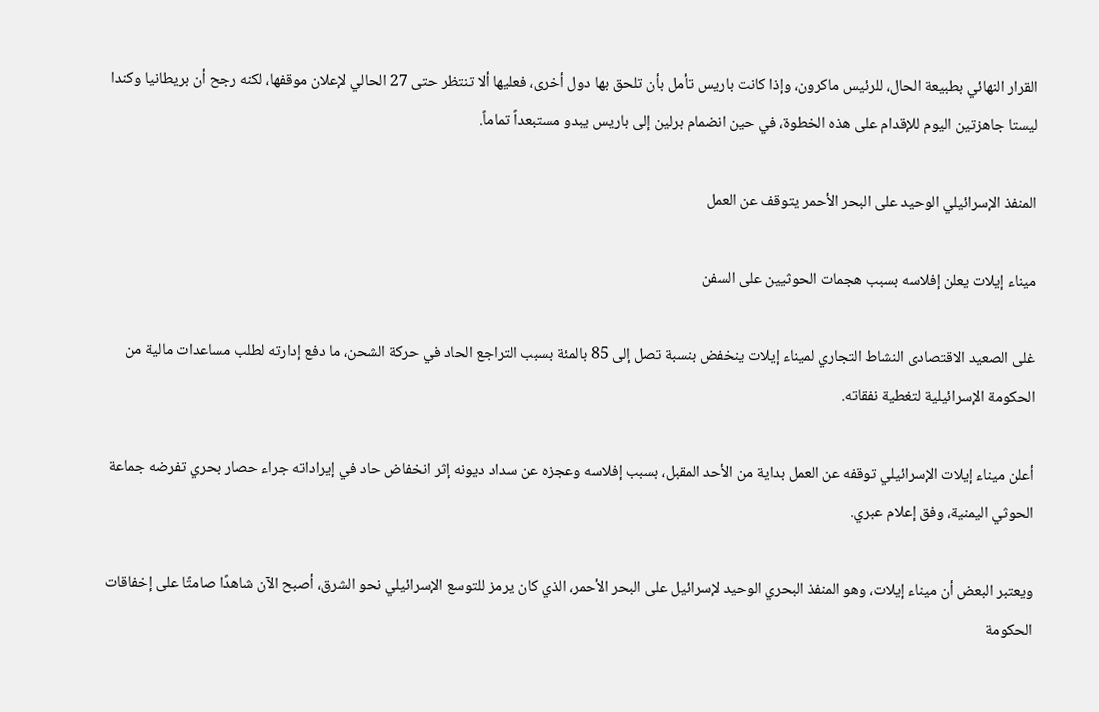القرار النهائي بطبيعة الحال، للرئيس ماكرون، وإذا كانت باريس تأمل بأن تلحق بها دول أخرى، فعليها ألا تنتظر حتى 27 الحالي لإعلان موقفها، لكنه رجح أن بريطانيا وكندا ليستا جاهزتين اليوم للإقدام على هذه الخطوة، في حين انضمام برلين إلى باريس يبدو مستبعداً تماماً.

المنفذ الإسرائيلي الوحيد على البحر الأحمر يتوقف عن العمل

ميناء إيلات يعلن إفلاسه بسبب هجمات الحوثيين على السفن

غلى الصعيد الاقتصادى النشاط التجاري لميناء إيلات ينخفض بنسبة تصل إلى 85 بالمئة بسبب التراجع الحاد في حركة الشحن، ما دفع إدارته لطلب مساعدات مالية من الحكومة الإسرائيلية لتغطية نفقاته.

أعلن ميناء إيلات الإسرائيلي توقفه عن العمل بداية من الأحد المقبل، بسبب إفلاسه وعجزه عن سداد ديونه إثر انخفاض حاد في إيراداته جراء حصار بحري تفرضه جماعة الحوثي اليمنية، وفق إعلام عبري.

ويعتبر البعض أن ميناء إيلات، وهو المنفذ البحري الوحيد لإسرائيل على البحر الأحمر، الذي كان يرمز للتوسع الإسرائيلي نحو الشرق، أصبح الآن شاهدًا صامتًا على إخفاقات الحكومة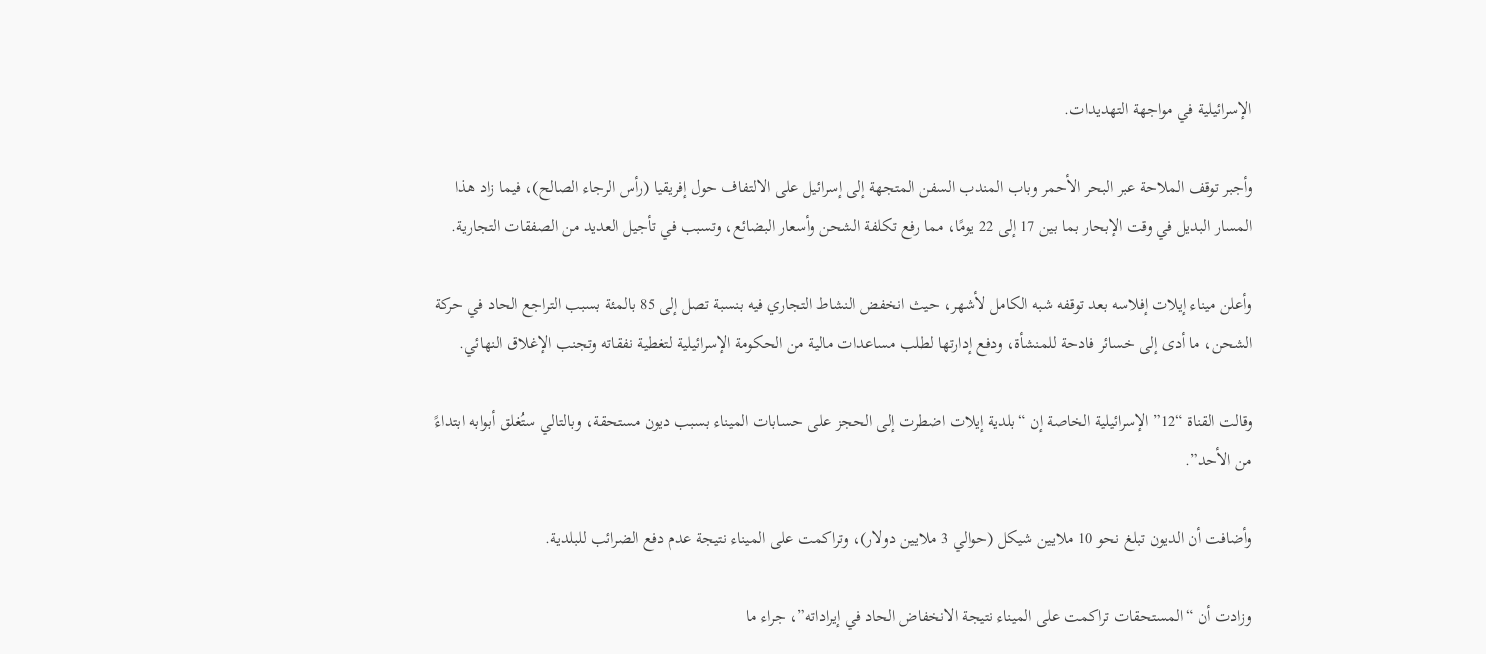الإسرائيلية في مواجهة التهديدات.

وأجبر توقف الملاحة عبر البحر الأحمر وباب المندب السفن المتجهة إلى إسرائيل على الالتفاف حول إفريقيا (رأس الرجاء الصالح)، فيما زاد هذا المسار البديل في وقت الإبحار بما بين 17 إلى 22 يومًا، مما رفع تكلفة الشحن وأسعار البضائع، وتسبب في تأجيل العديد من الصفقات التجارية.

وأعلن ميناء إيلات إفلاسه بعد توقفه شبه الكامل لأشهر، حيث انخفض النشاط التجاري فيه بنسبة تصل إلى 85 بالمئة بسبب التراجع الحاد في حركة الشحن، ما أدى إلى خسائر فادحة للمنشأة، ودفع إدارتها لطلب مساعدات مالية من الحكومة الإسرائيلية لتغطية نفقاته وتجنب الإغلاق النهائي.

وقالت القناة “12” الإسرائيلية الخاصة إن “بلدية إيلات اضطرت إلى الحجز على حسابات الميناء بسبب ديون مستحقة، وبالتالي ستُغلق أبوابه ابتداءً من الأحد”.

وأضافت أن الديون تبلغ نحو 10 ملايين شيكل (حوالي 3 ملايين دولار)، وتراكمت على الميناء نتيجة عدم دفع الضرائب للبلدية.

وزادت أن “المستحقات تراكمت على الميناء نتيجة الانخفاض الحاد في إيراداته”، جراء ما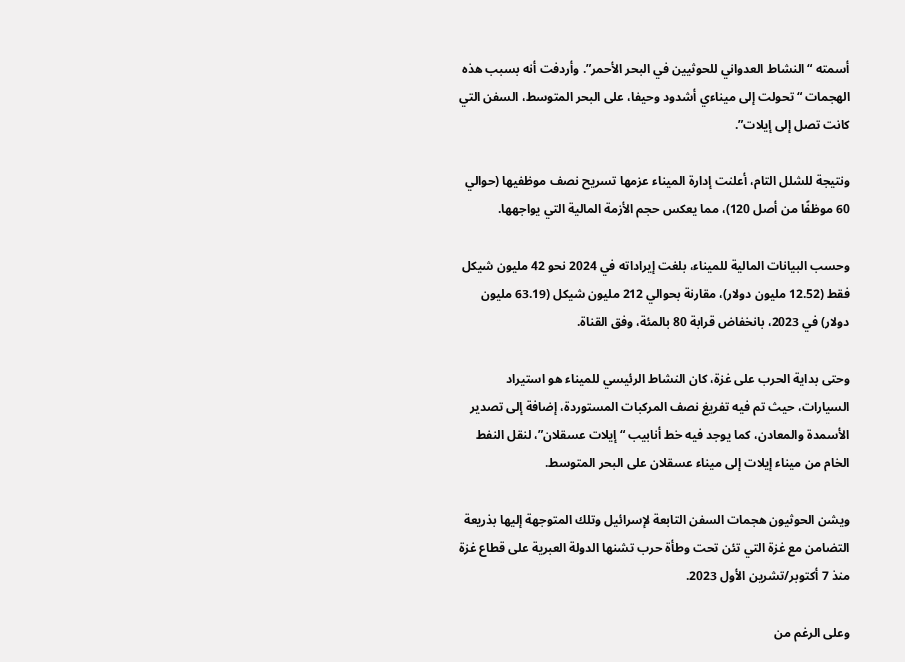أسمته “النشاط العدواني للحوثيين في البحر الأحمر”. وأردفت أنه بسبب هذه الهجمات “تحولت إلى ميناءي أشدود وحيفا، على البحر المتوسط، السفن التي كانت تصل إلى إيلات”.

ونتيجة للشلل التام، أعلنت إدارة الميناء عزمها تسريح نصف موظفيها (حوالي 60 موظفًا من أصل 120)، مما يعكس حجم الأزمة المالية التي يواجهها.

وحسب البيانات المالية للميناء، بلغت إيراداته في 2024 نحو 42 مليون شيكل فقط (12.52 مليون دولار)، مقارنة بحوالي 212 مليون شيكل (63.19 مليون دولار) في 2023، بانخفاض قرابة 80 بالمئة، وفق القناة.

وحتى بداية الحرب على غزة، كان النشاط الرئيسي للميناء هو استيراد السيارات، حيث تم فيه تفريغ نصف المركبات المستوردة، إضافة إلى تصدير الأسمدة والمعادن، كما يوجد فيه خط أنابيب “إيلات عسقلان”، لنقل النفط الخام من ميناء إيلات إلى ميناء عسقلان على البحر المتوسط.

ويشن الحوثيون هجمات السفن التابعة لإسرائيل وتلك المتوجهة إليها بذريعة التضامن مع غزة التي تئن تحت وطأة حرب تشنها الدولة العبرية على قطاع غزة منذ 7 أكتوبر/تشرين الأول 2023.

وعلى الرغم من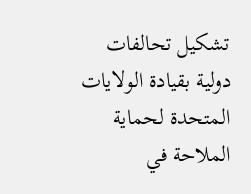تشكيل تحالفات دولية بقيادة الولايات المتحدة لحماية الملاحة في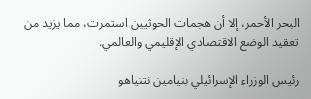البحر الأحمر، إلا أن هجمات الحوثيين استمرت، مما يزيد من تعقيد الوضع الاقتصادي الإقليمي والعالمي.

رئيس الوزراء الإسرائيلي بنيامين نتنياهو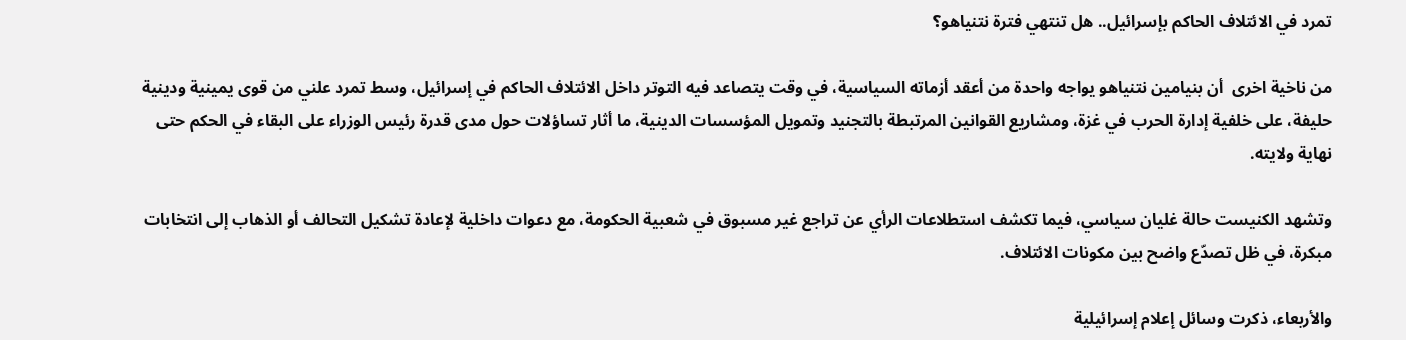تمرد في الائتلاف الحاكم بإسرائيل.. هل تنتهي فترة نتنياهو؟

من ناخية اخرى  أن بنيامين نتنياهو يواجه واحدة من أعقد أزماته السياسية، في وقت يتصاعد فيه التوتر داخل الائتلاف الحاكم في إسرائيل، وسط تمرد علني من قوى يمينية ودينية حليفة، على خلفية إدارة الحرب في غزة، ومشاريع القوانين المرتبطة بالتجنيد وتمويل المؤسسات الدينية، ما أثار تساؤلات حول مدى قدرة رئيس الوزراء على البقاء في الحكم حتى نهاية ولايته.

وتشهد الكنيست حالة غليان سياسي، فيما تكشف استطلاعات الرأي عن تراجع غير مسبوق في شعبية الحكومة، مع دعوات داخلية لإعادة تشكيل التحالف أو الذهاب إلى انتخابات مبكرة، في ظل تصدّع واضح بين مكونات الائتلاف.

والأربعاء، ذكرت وسائل إعلام إسرائيلية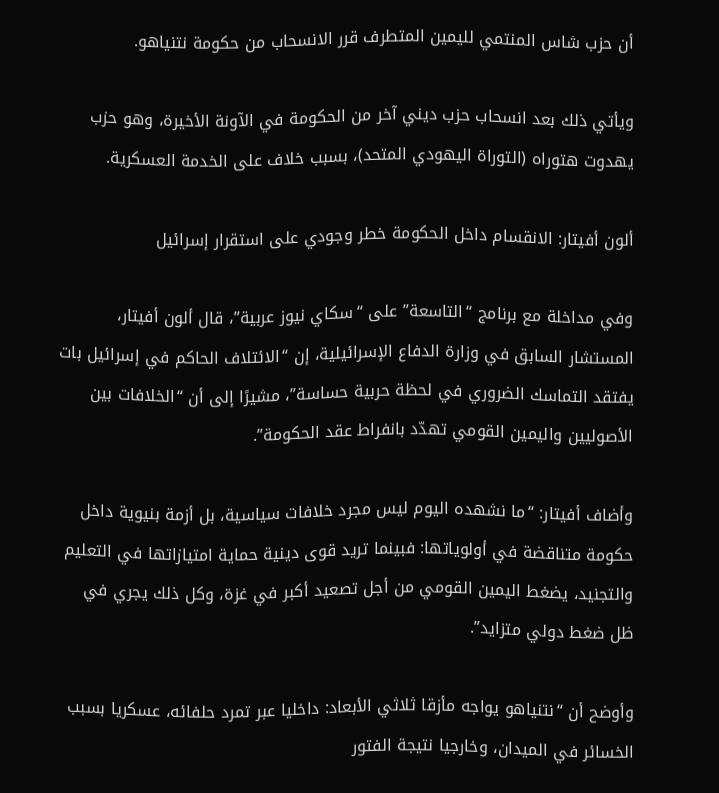أن حزب شاس المنتمي لليمين المتطرف قرر الانسحاب من حكومة نتنياهو.

ويأتي ذلك بعد انسحاب حزب ديني آخر من الحكومة في الآونة الأخيرة، وهو حزب يهدوت هتوراه (التوراة اليهودي المتحد)، بسبب خلاف على الخدمة العسكرية.

ألون أفيتار: الانقسام داخل الحكومة خطر وجودي على استقرار إسرائيل

وفي مداخلة مع برنامج “التاسعة” على “سكاي نيوز عربية”، قال ألون أفيتار، المستشار السابق في وزارة الدفاع الإسرائيلية، إن “الائتلاف الحاكم في إسرائيل بات يفتقد التماسك الضروري في لحظة حربية حساسة”، مشيرًا إلى أن “الخلافات بين الأصوليين واليمين القومي تهدّد بانفراط عقد الحكومة”.

وأضاف أفيتار: “ما نشهده اليوم ليس مجرد خلافات سياسية، بل أزمة بنيوية داخل حكومة متناقضة في أولوياتها: فبينما تريد قوى دينية حماية امتيازاتها في التعليم والتجنيد، يضغط اليمين القومي من أجل تصعيد أكبر في غزة، وكل ذلك يجري في ظل ضغط دولي متزايد”.

وأوضح أن “نتنياهو يواجه مأزقا ثلاثي الأبعاد: داخليا عبر تمرد حلفائه، عسكريا بسبب الخسائر في الميدان، وخارجيا نتيجة الفتور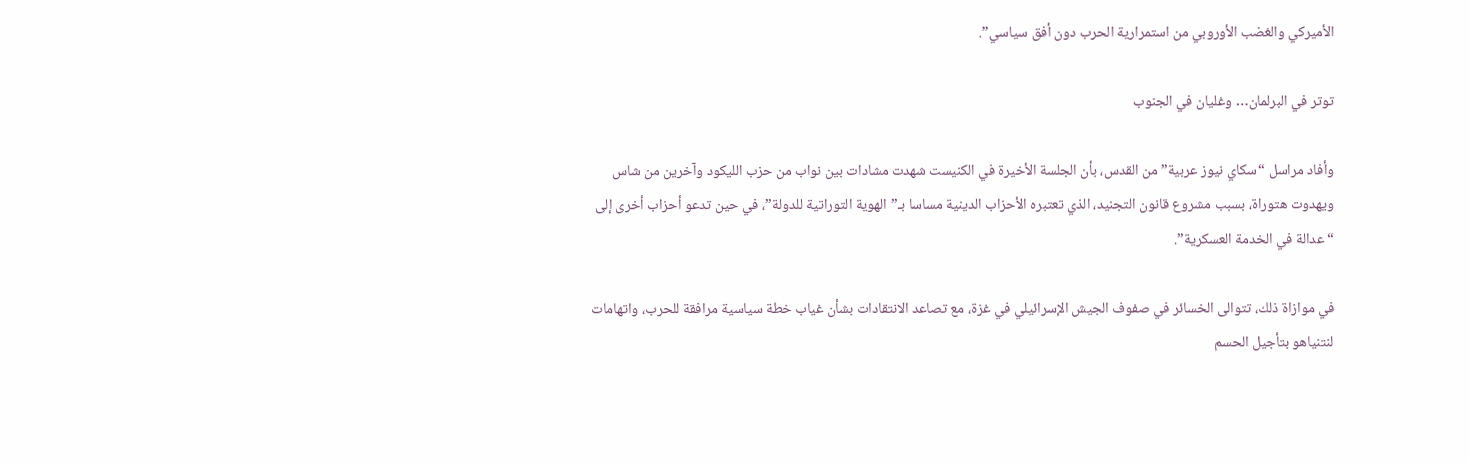الأميركي والغضب الأوروبي من استمرارية الحرب دون أفق سياسي”.

توتر في البرلمان… وغليان في الجنوب

وأفاد مراسل “سكاي نيوز عربية” من القدس، بأن الجلسة الأخيرة في الكنيست شهدت مشادات بين نواب من حزب الليكود وآخرين من شاس ويهدوت هتوراة، بسبب مشروع قانون التجنيد، الذي تعتبره الأحزاب الدينية مساسا بـ”الهوية التوراتية للدولة”، في حين تدعو أحزاب أخرى إلى “عدالة في الخدمة العسكرية”.

في موازاة ذلك، تتوالى الخسائر في صفوف الجيش الإسرائيلي في غزة، مع تصاعد الانتقادات بشأن غياب خطة سياسية مرافقة للحرب، واتهامات لنتنياهو بتأجيل الحسم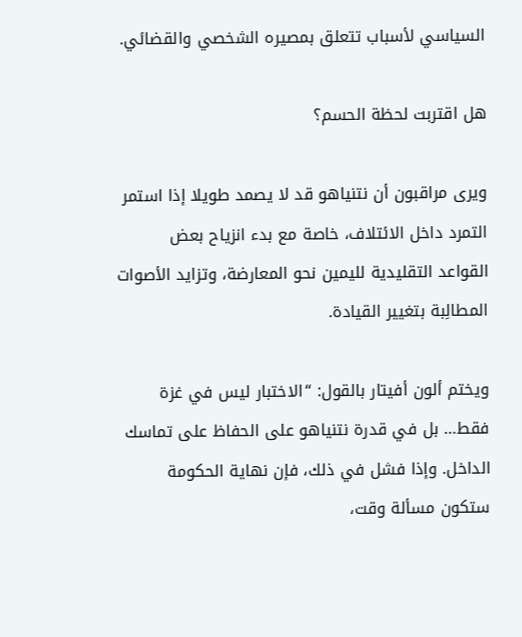السياسي لأسباب تتعلق بمصيره الشخصي والقضائي.

هل اقتربت لحظة الحسم؟

ويرى مراقبون أن نتنياهو قد لا يصمد طويلا إذا استمر التمرد داخل الائتلاف، خاصة مع بدء انزياح بعض القواعد التقليدية لليمين نحو المعارضة، وتزايد الأصوات المطالِبة بتغيير القيادة.

ويختم ألون أفيتار بالقول: “الاختبار ليس في غزة فقط… بل في قدرة نتنياهو على الحفاظ على تماسك الداخل. وإذا فشل في ذلك، فإن نهاية الحكومة ستكون مسألة وقت،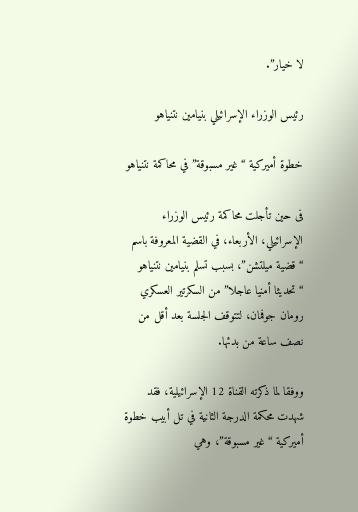لا خيار”.

رئيس الوزراء الإسرائيلي بنيامين نتنياهو

خطوة أميركية “غير مسبوقة” في محاكمة نتنياهو

فى حين تأجلت محاكمة رئيس الوزراء الإسرائيلي، الأربعاء، في القضية المعروفة باسم “قضية ميلتشن”، بسبب تسلم بنيامين نتنياهو “تحديثا أمنيا عاجلا” من السكرتير العسكري رومان جوفمان، لتتوقف الجلسة بعد أقل من نصف ساعة من بدئها.

ووفقا لما ذكرته القناة 12 الإسرائيلية، فقد شهدت محكمة الدرجة الثانية في تل أبيب خطوة أميركية “غير مسبوقة”، وهي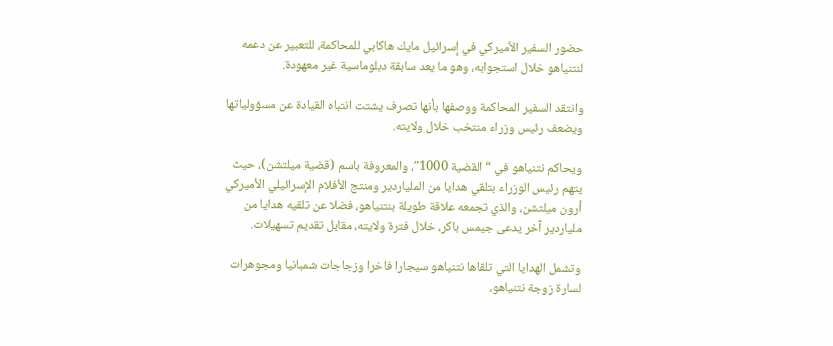حضور السفير الأميركي في إسرائيل مايك هاكابي للمحاكمة، للتعبير عن دعمه لنتنياهو خلال استجوابه، وهو ما يعد سابقة دبلوماسية غير معهودة.

وانتقد السفير المحاكمة ووصفها بأنها تصرف يشتت انتباه القيادة عن مسؤولياتها ويضعف رئيس وزراء منتخب خلال ولايته.

ويحاكم نتنياهو في “القضية 1000″، والمعروفة باسم (قضية ميلتشن)، حيث يتهم رئيس الوزراء بتلقي هدايا من الملياردير ومنتج الأفلام الإسرائيلي الأميركي أرون ميلتشن، والذي تجمعه علاقة طويلة بنتنياهو، فضلا عن تلقيه هدايا من ملياردير آخر يدعى جيمس باكر، خلال فترة ولايته، مقابل تقديم تسهيلات.

وتشمل الهدايا التي تلقاها نتنياهو سيجارا فاخرا وزجاجات شمبانيا ومجوهرات لسارة زوجة نتنياهو،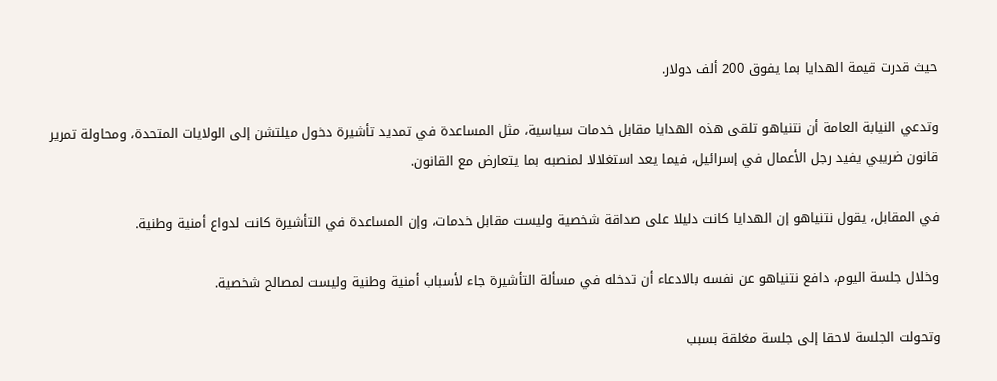حيث قدرت قيمة الهدايا بما يفوق 200 ألف دولار.

وتدعي النيابة العامة أن نتنياهو تلقى هذه الهدايا مقابل خدمات سياسية، مثل المساعدة في تمديد تأشيرة دخول ميلتشن إلى الولايات المتحدة، ومحاولة تمرير قانون ضريبي يفيد رجل الأعمال في إسرائيل، فيما يعد استغلالا لمنصبه بما يتعارض مع القانون.

في المقابل، يقول نتنياهو إن الهدايا كانت دليلا على صداقة شخصية وليست مقابل خدمات، وإن المساعدة في التأشيرة كانت لدواع أمنية وطنية.

وخلال جلسة اليوم، دافع نتنياهو عن نفسه بالادعاء أن تدخله في مسألة التأشيرة جاء لأسباب أمنية وطنية وليست لمصالح شخصية.

وتحولت الجلسة لاحقا إلى جلسة مغلقة بسبب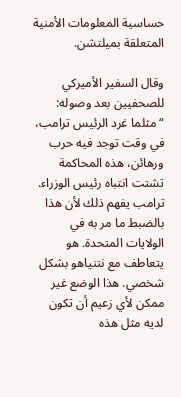حساسية المعلومات الأمنية المتعلقة بميلتشن.

وقال السفير الأميركي للصحفيين بعد وصوله: “مثلما غرد الرئيس ترامب، في وقت توجد فيه حرب ورهائن، هذه المحاكمة تشتت انتباه رئيس الوزراء. ترامب يفهم ذلك لأن هذا بالضبط ما مر به في الولايات المتحدة. هو يتعاطف مع نتنياهو بشكل شخصي. هذا الوضع غير ممكن لأي زعيم أن تكون لديه مثل هذه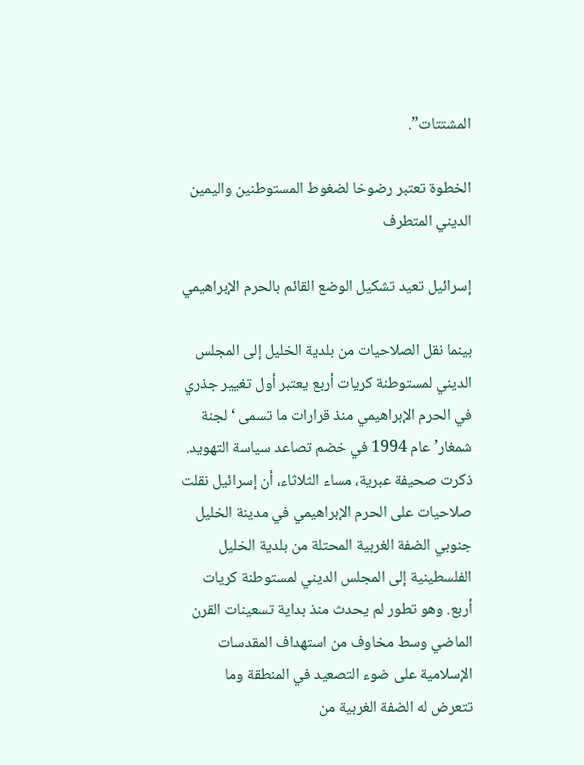المشتتات”.

الخطوة تعتبر رضوخا لضغوط المستوطنين واليمين الديني المتطرف

إسرائيل تعيد تشكيل الوضع القائم بالحرم الإبراهيمي

بينما نقل الصلاحيات من بلدية الخليل إلى المجلس الديني لمستوطنة كريات أربع يعتبر أول تغيير جذري في الحرم الإبراهيمي منذ قرارات ما تسمى ‘لجنة شمغار’ عام 1994 في خضم تصاعد سياسة التهويد.
ذكرت صحيفة عبرية، مساء الثلاثاء، أن إسرائيل نقلت صلاحيات على الحرم الإبراهيمي في مدينة الخليل جنوبي الضفة الغربية المحتلة من بلدية الخليل الفلسطينية إلى المجلس الديني لمستوطنة كريات أربع. وهو تطور لم يحدث منذ بداية تسعينات القرن الماضي وسط مخاوف من استهداف المقدسات الإسلامية على ضوء التصعيد في المنطقة وما تتعرض له الضفة الغربية من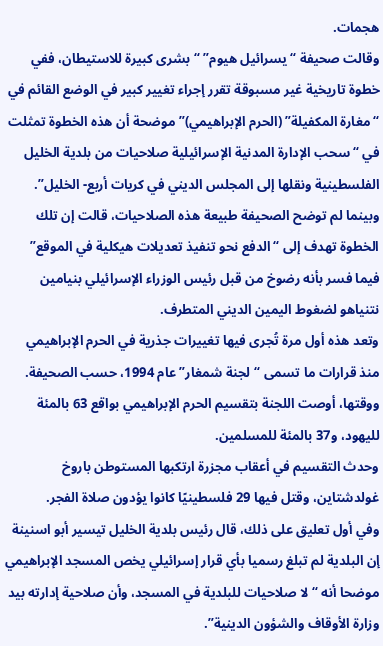هجمات.
وقالت صحيفة “يسرائيل هيوم” “بشرى كبيرة للاستيطان، ففي خطوة تاريخية غير مسبوقة تقرر إجراء تغيير كبير في الوضع القائم في “مغارة المكفيلة” (الحرم الإبراهيمي)” موضحة أن هذه الخطوة تمثلت في “سحب الإدارة المدنية الإسرائيلية صلاحيات من بلدية الخليل الفلسطينية ونقلها إلى المجلس الديني في كريات أربع- الخليل”.
وبينما لم توضح الصحيفة طبيعة هذه الصلاحيات، قالت إن تلك الخطوة تهدف إلى “الدفع نحو تنفيذ تعديلات هيكلية في الموقع” فيما فسر بأنه رضوخ من قبل رئيس الوزراء الإسرائيلي بنيامين نتنياهو لضغوط اليمين الديني المتطرف.
وتعد هذه أول مرة تُجرى فيها تغييرات جذرية في الحرم الإبراهيمي منذ قرارات ما تسمى “لجنة شمغار” عام 1994، حسب الصحيفة. ووقتها، أوصت اللجنة بتقسيم الحرم الإبراهيمي بواقع 63 بالمئة لليهود، و37 بالمئة للمسلمين.
وحدث التقسيم في أعقاب مجزرة ارتكبها المستوطن باروخ غولدشتاين، وقتل فيها 29 فلسطينيًا كانوا يؤدون صلاة الفجر.
وفي أول تعليق على ذلك، قال رئيس بلدية الخليل تيسير أبو اسنينة إن البلدية لم تبلغ رسميا بأي قرار إسرائيلي يخص المسجد الإبراهيمي موضحا أنه “لا صلاحيات للبلدية في المسجد، وأن صلاحية إدارته بيد وزارة الأوقاف والشؤون الدينية”.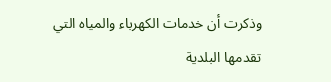وذكرت أن خدمات الكهرباء والمياه التي تقدمها البلدية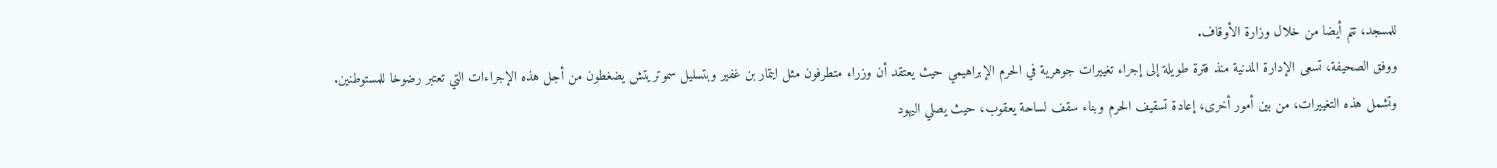للمسجد، تتم أيضا من خلال وزارة الأوقاف.
ووفق الصحيفة، تسعى الإدارة المدنية منذ فترة طويلة إلى إجراء تغييرات جوهرية في الحرم الإبراهيمي حيث يعتقد أن وزراء متطرفون مثل ايتمار بن غفير وبتسليل سموتريتش يضغطون من أجل هذه الإجراءات التي تعتبر رضوخا للمستوطنين.
وتشمل هذه التغييرات، من بين أمور أخرى، إعادة تسقيف الحرم وبناء سقف لساحة يعقوب، حيث يصلي اليهود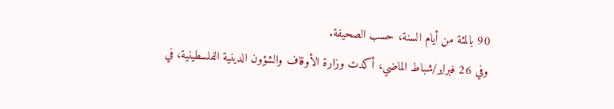90 بالمئة من أيام السنة، حسب الصحيفة.
وفي 26 فبراير/شباط الماضي، أكدت وزارة الأوقاف والشؤون الدينية الفلسطينية، في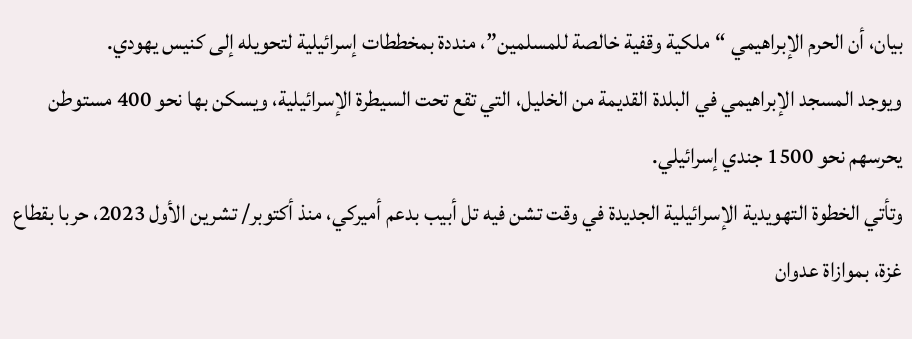بيان، أن الحرم الإبراهيمي “ملكية وقفية خالصة للمسلمين”، منددة بمخططات إسرائيلية لتحويله إلى كنيس يهودي.
ويوجد المسجد الإبراهيمي في البلدة القديمة من الخليل، التي تقع تحت السيطرة الإسرائيلية، ويسكن بها نحو 400 مستوطن يحرسهم نحو 1500 جندي إسرائيلي.
وتأتي الخطوة التهويدية الإسرائيلية الجديدة في وقت تشن فيه تل أبيب بدعم أميركي، منذ أكتوبر/ تشرين الأول 2023، حربا بقطاع غزة، بموازاة عدوان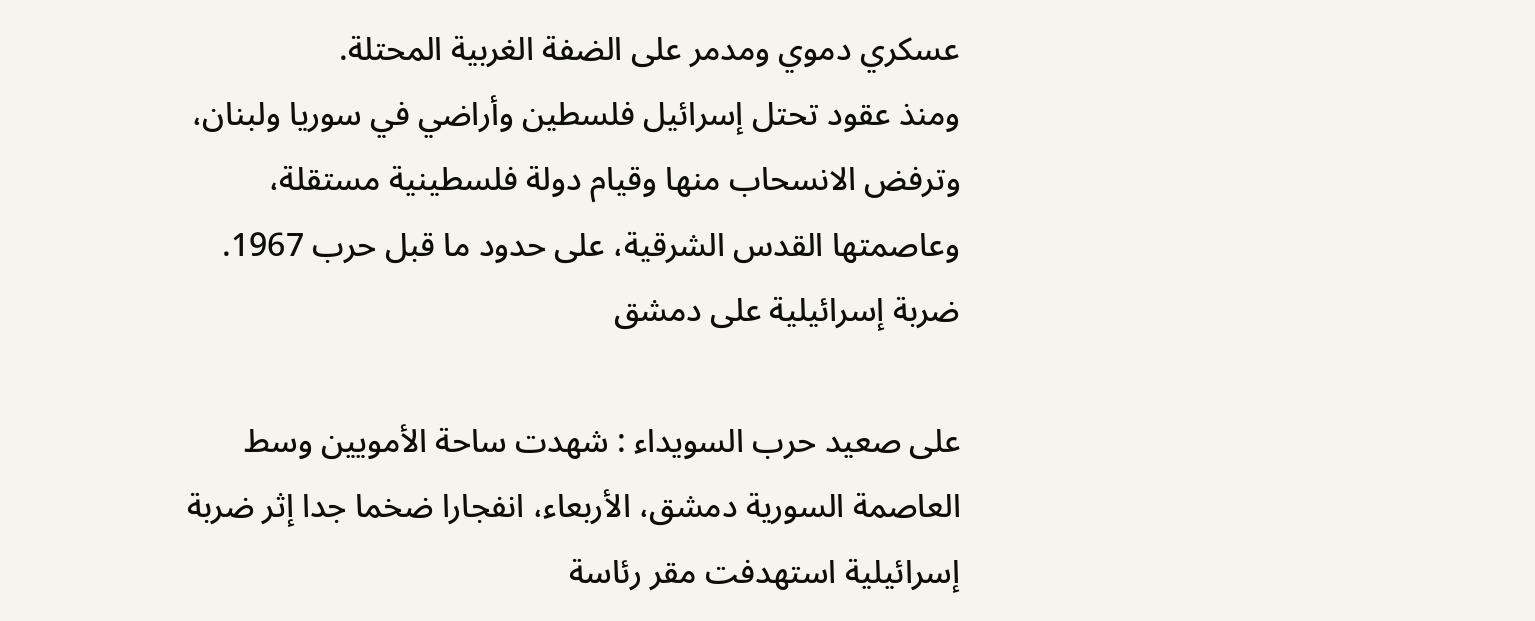عسكري دموي ومدمر على الضفة الغربية المحتلة.
ومنذ عقود تحتل إسرائيل فلسطين وأراضي في سوريا ولبنان، وترفض الانسحاب منها وقيام دولة فلسطينية مستقلة، وعاصمتها القدس الشرقية، على حدود ما قبل حرب 1967.
ضربة إسرائيلية على دمشق

على صعيد حرب السويداء : شهدت ساحة الأمويين وسط العاصمة السورية دمشق، الأربعاء، انفجارا ضخما جدا إثر ضربة إسرائيلية استهدفت مقر رئاسة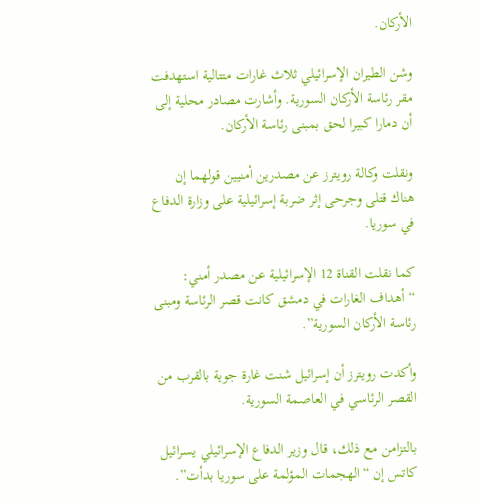الأركان.

وشن الطيران الإسرائيلي ثلاث غارات متتالية استهدفت مقر رئاسة الأركان السورية. وأشارت مصادر محلية إلى أن دمارا كبيرا لحق بمبنى رئاسة الأركان.

ونقلت وكالة رويترز عن مصدرين أمنيين قولهما إن هناك قتلى وجرحى إثر ضربة إسرائيلية على وزارة الدفاع في سوريا.

كما نقلت القناة 12 الإسرائيلية عن مصدر أمني: “أهداف الغارات في دمشق كانت قصر الرئاسة ومبنى رئاسة الأركان السورية”.

وأكدت رويترز أن إسرائيل شنت غارة جوية بالقرب من القصر الرئاسي في العاصمة السورية.

بالتزامن مع ذلك، قال وزير الدفاع الإسرائيلي يسرائيل كاتس إن “الهجمات المؤلمة على سوريا بدأت”.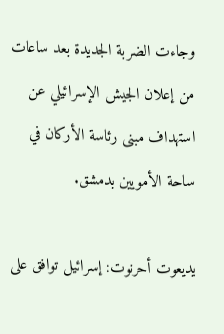وجاءت الضربة الجديدة بعد ساعات من إعلان الجيش الإسرائيلي عن استهداف مبنى رئاسة الأركان في ساحة الأمويين بدمشق.

يديعوت أحرنوت: إسرائيل توافق على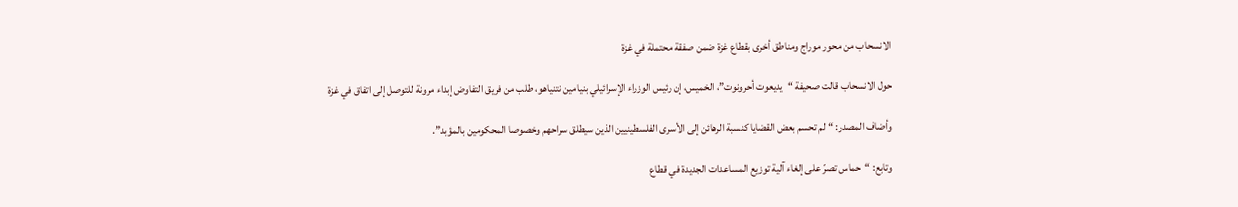الانسحاب من محور موراج ومناطق أخرى بقطاع غزة ضمن صفقة محتملة في غزة

حول الانسحاب قالت صحيفة “يديعوت أحرونوت”، الخميس، إن رئيس الوزراء الإسرائيلي بنيامين نتنياهو، طلب من فريق التفاوض إبداء مرونة للتوصل إلى اتفاق في غزة

وأضاف المصدر: “لم تحسم بعض القضايا كنسبة الرهائن إلى الأسرى الفلسطينيين الذين سيطلق سراحهم وخصوصا المحكومين بالمؤبد”.

وتابع: “حماس تصرّ على إلغاء آلية توزيع المساعدات الجديدة في قطاع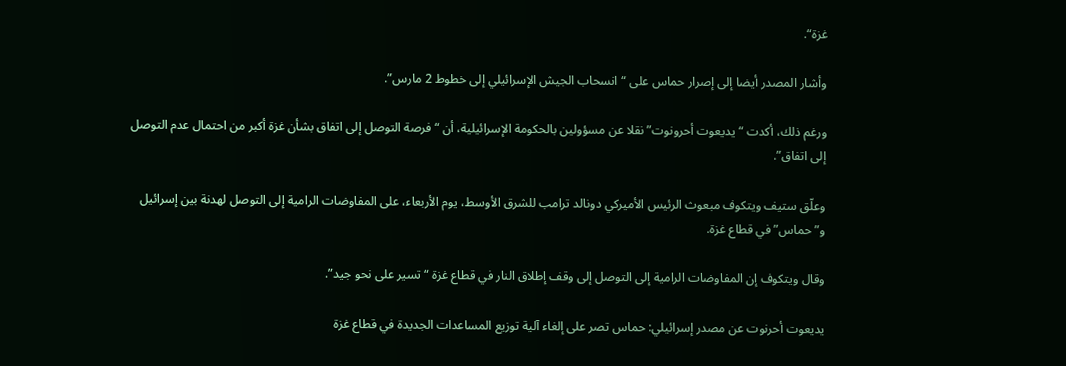غزة“.

وأشار المصدر أيضا إلى إصرار حماس على “انسحاب الجيش الإسرائيلي إلى خطوط 2 مارس”.

ورغم ذلك، أكدت “يديعوت أحرونوت” نقلا عن مسؤولين بالحكومة الإسرائيلية، أن “فرصة التوصل إلى اتفاق بشأن غزة أكبر من احتمال عدم التوصل إلى اتفاق”.

وعلّق ستيف ويتكوف مبعوث الرئيس الأميركي دونالد ترامب للشرق الأوسط، يوم الأربعاء، على المفاوضات الرامية إلى التوصل لهدنة بين إسرائيل و”حماس” في قطاع غزة.

وقال ويتكوف إن المفاوضات الرامية إلى التوصل إلى وقف إطلاق النار في قطاع غزة “تسير على نحو جيد”.

يديعوت أحرنوت عن مصدر إسرائيلي: حماس تصر على إلغاء آلية توزيع المساعدات الجديدة في قطاع غزة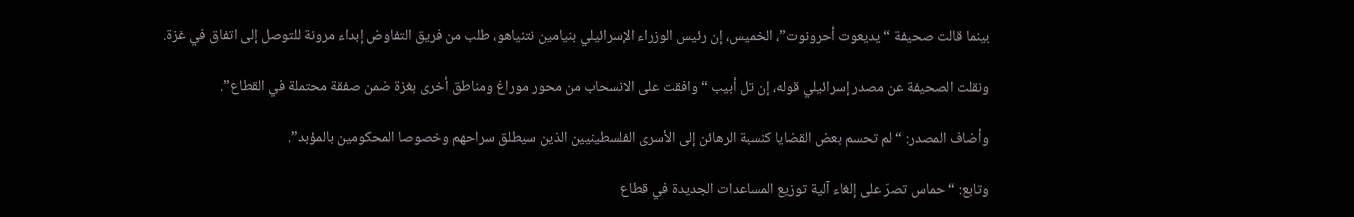بينما قالت صحيفة “يديعوت أحرونوت”، الخميس، إن رئيس الوزراء الإسرائيلي بنيامين نتنياهو، طلب من فريق التفاوض إبداء مرونة للتوصل إلى اتفاق في غزة.

ونقلت الصحيفة عن مصدر إسرائيلي قوله، إن تل أبيب “وافقت على الانسحاب من محور موراغ ومناطق أخرى بغزة ضمن صفقة محتملة في القطاع”.

وأضاف المصدر: “لم تحسم بعض القضايا كنسبة الرهائن إلى الأسرى الفلسطينيين الذين سيطلق سراحهم وخصوصا المحكومين بالمؤبد”.

وتابع: “حماس تصرّ على إلغاء آلية توزيع المساعدات الجديدة في قطاع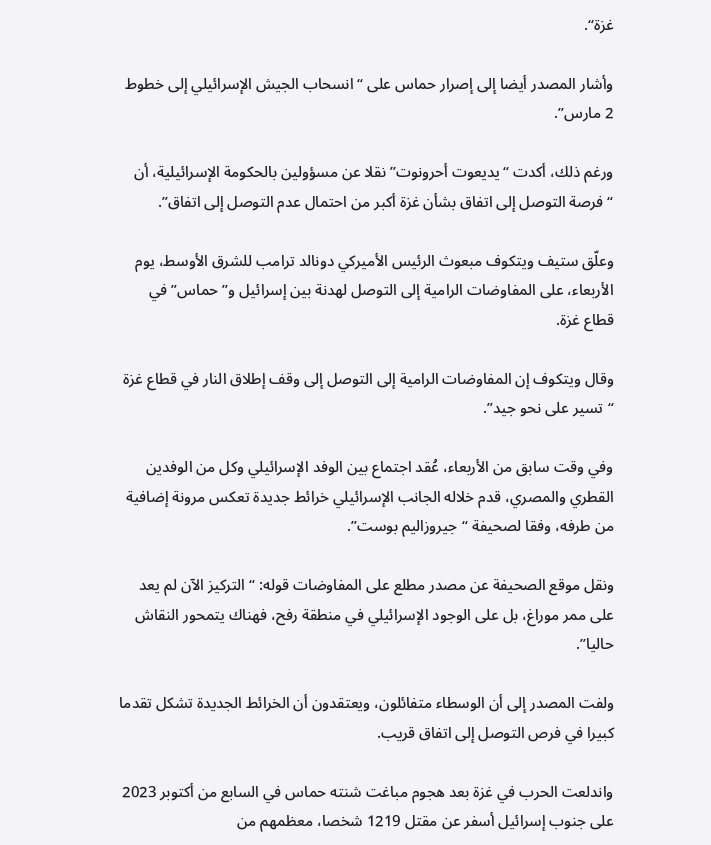غزة“.

وأشار المصدر أيضا إلى إصرار حماس على “انسحاب الجيش الإسرائيلي إلى خطوط 2 مارس”.

ورغم ذلك، أكدت “يديعوت أحرونوت” نقلا عن مسؤولين بالحكومة الإسرائيلية، أن “فرصة التوصل إلى اتفاق بشأن غزة أكبر من احتمال عدم التوصل إلى اتفاق”.

وعلّق ستيف ويتكوف مبعوث الرئيس الأميركي دونالد ترامب للشرق الأوسط، يوم الأربعاء، على المفاوضات الرامية إلى التوصل لهدنة بين إسرائيل و”حماس” في قطاع غزة.

وقال ويتكوف إن المفاوضات الرامية إلى التوصل إلى وقف إطلاق النار في قطاع غزة “تسير على نحو جيد”.

وفي وقت سابق من الأربعاء، عُقد اجتماع بين الوفد الإسرائيلي وكل من الوفدين القطري والمصري، قدم خلاله الجانب الإسرائيلي خرائط جديدة تعكس مرونة إضافية من طرفه، وفقا لصحيفة “جيروزاليم بوست”.

ونقل موقع الصحيفة عن مصدر مطلع على المفاوضات قوله: “التركيز الآن لم يعد على ممر موراغ، بل على الوجود الإسرائيلي في منطقة رفح، فهناك يتمحور النقاش حاليا”.

ولفت المصدر إلى أن الوسطاء متفائلون، ويعتقدون أن الخرائط الجديدة تشكل تقدما كبيرا في فرص التوصل إلى اتفاق قريب.

واندلعت الحرب في غزة بعد هجوم مباغت شنته حماس في السابع من أكتوبر 2023 على جنوب إسرائيل أسفر عن مقتل 1219 شخصا، معظمهم من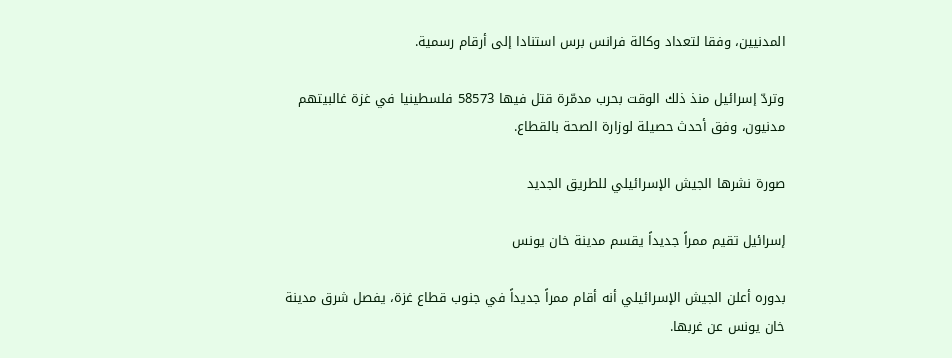المدنيين، وفقا لتعداد وكالة فرانس برس استنادا إلى أرقام رسمية.

وتردّ إسرائيل منذ ذلك الوقت بحرب مدمّرة قتل فيها 58573 فلسطينيا في غزة غالبيتهم مدنيون، وفق أحدث حصيلة لوزارة الصحة بالقطاع.

صورة نشرها الجيش الإسرائيلي للطريق الجديد

إسرائيل تقيم ممراً جديداً يقسم مدينة خان يونس

بدوره أعلن الجيش الإسرائيلي أنه أقام ممراً جديداً في جنوب قطاع غزة، يفصل شرق مدينة خان يونس عن غربها.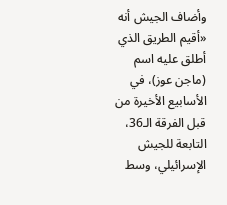وأضاف الجيش أنه «أقيم الطريق الذي أطلق عليه اسم (ماجن عوز)، في الأسابيع الأخيرة من قبل الفرقة الـ36، التابعة للجيش الإسرائيلي، وسط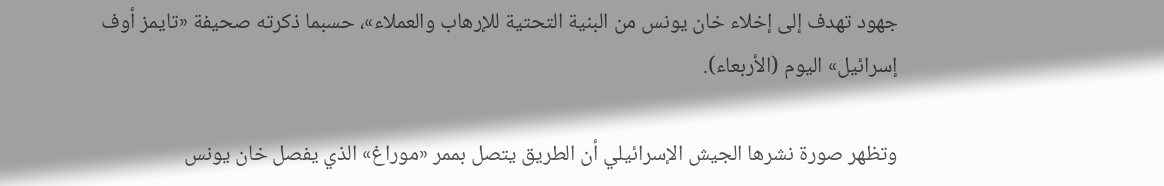جهود تهدف إلى إخلاء خان يونس من البنية التحتية للإرهاب والعملاء»، حسبما ذكرته صحيفة «تايمز أوف إسرائيل» اليوم (الأربعاء).

وتظهر صورة نشرها الجيش الإسرائيلي أن الطريق يتصل بممر «موراغ» الذي يفصل خان يونس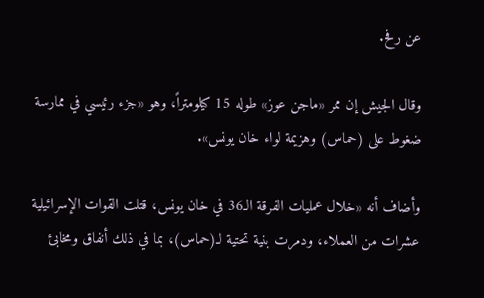عن رفح.

وقال الجيش إن ممر «ماجن عوز» طوله 15 كيلومتراً، وهو «جزء رئيسي في ممارسة ضغوط على (حماس) وهزيمة لواء خان يونس».

وأضاف أنه «خلال عمليات الفرقة الـ36 في خان يونس، قتلت القوات الإسرائيلية عشرات من العملاء، ودمرت بنية تحتية لـ(حماس)، بما في ذلك أنفاق ومخابئ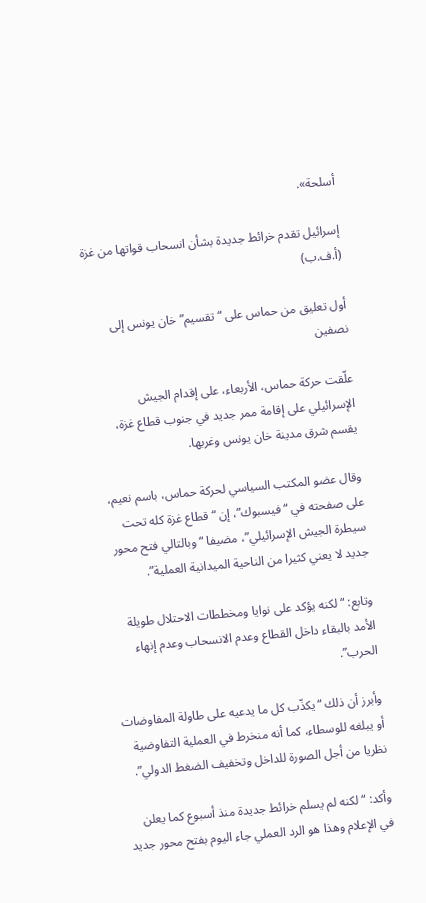أسلحة».

إسرائيل تقدم خرائط جديدة بشأن انسحاب قواتها من غزة (أ.ف.ب)

أول تعليق من حماس على “تقسيم” خان يونس إلى نصفين

علّقت حركة حماس، الأربعاء، على إقدام الجيش الإسرائيلي على إقامة ممر جديد في جنوب قطاع غزة، يقسم شرق مدينة خان يونس وغربها.

وقال عضو المكتب السياسي لحركة حماس، باسم نعيم، على صفحته في “فيسبوك”، إن “قطاع غزة كله تحت سيطرة الجيش الإسرائيلي”، مضيفا “وبالتالي فتح محور جديد لا يعني كثيرا من الناحية الميدانية العملية”.

وتابع: “لكنه يؤكد على نوايا ومخططات الاحتلال طويلة الأمد بالبقاء داخل القطاع وعدم الانسحاب وعدم إنهاء الحرب”.

وأبرز أن ذلك “يكذّب كل ما يدعيه على طاولة المفاوضات أو يبلغه للوسطاء، كما أنه منخرط في العملية التفاوضية نظريا من أجل الصورة للداخل وتخفيف الضغط الدولي”.

وأكد: “لكنه لم يسلم خرائط جديدة منذ أسبوع كما يعلن في الإعلام وهذا هو الرد العملي جاء اليوم بفتح محور جديد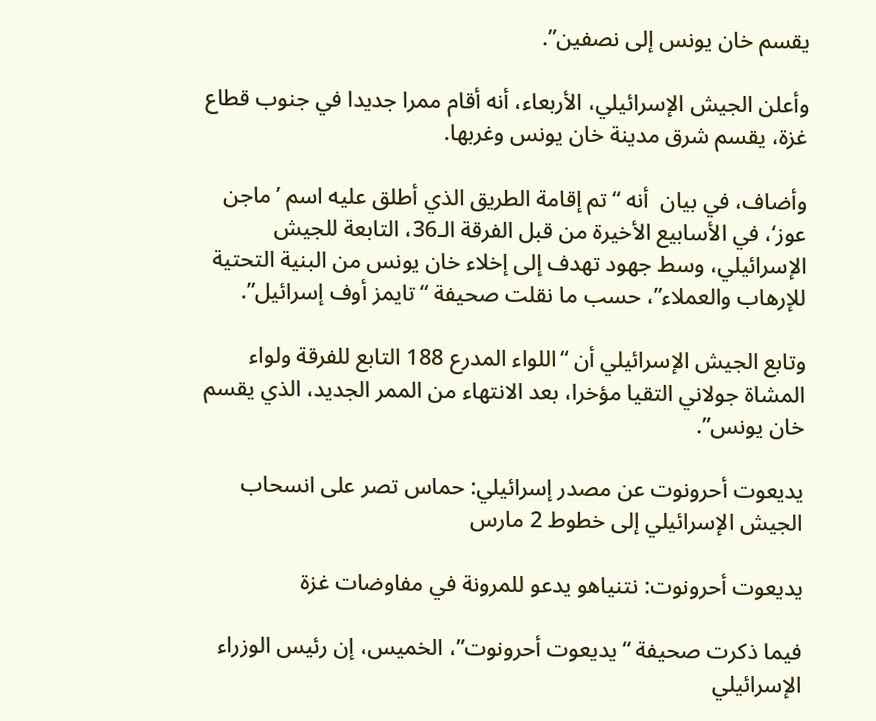يقسم خان يونس إلى نصفين”.

وأعلن الجيش الإسرائيلي، الأربعاء، أنه أقام ممرا جديدا في جنوب قطاع غزة، يقسم شرق مدينة خان يونس وغربها.

وأضاف، في بيان  أنه “تم إقامة الطريق الذي أطلق عليه اسم ’ماجن عوز‘، في الأسابيع الأخيرة من قبل الفرقة الـ36، التابعة للجيش الإسرائيلي، وسط جهود تهدف إلى إخلاء خان يونس من البنية التحتية للإرهاب والعملاء”، حسب ما نقلت صحيفة “تايمز أوف إسرائيل”.

وتابع الجيش الإسرائيلي أن “اللواء المدرع 188 التابع للفرقة ولواء المشاة جولاني التقيا مؤخرا، بعد الانتهاء من الممر الجديد، الذي يقسم خان يونس”.

يديعوت أحرونوت عن مصدر إسرائيلي: حماس تصر على انسحاب الجيش الإسرائيلي إلى خطوط 2 مارس

يديعوت أحرونوت: نتنياهو يدعو للمرونة في مفاوضات غزة

فيما ذكرت صحيفة “يديعوت أحرونوت”، الخميس، إن رئيس الوزراء الإسرائيلي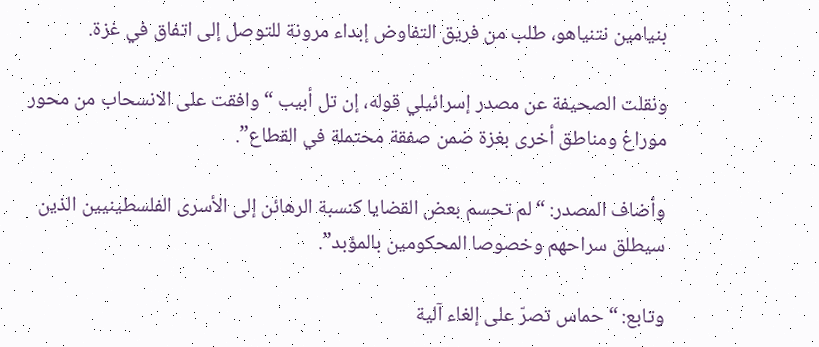بنيامين نتنياهو، طلب من فريق التفاوض إبداء مرونة للتوصل إلى اتفاق في غزة.

ونقلت الصحيفة عن مصدر إسرائيلي قوله، إن تل أبيب “وافقت على الانسحاب من محور موراغ ومناطق أخرى بغزة ضمن صفقة محتملة في القطاع”.

وأضاف المصدر: “لم تحسم بعض القضايا كنسبة الرهائن إلى الأسرى الفلسطينيين الذين سيطلق سراحهم وخصوصا المحكومين بالمؤبد”.

وتابع: “حماس تصرّ على إلغاء آلية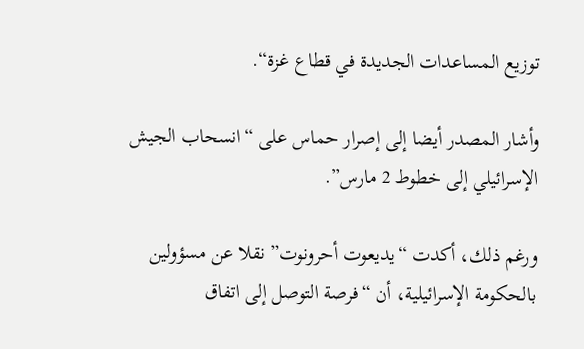توزيع المساعدات الجديدة في قطاع غزة“.

وأشار المصدر أيضا إلى إصرار حماس على “انسحاب الجيش الإسرائيلي إلى خطوط 2 مارس”.

ورغم ذلك، أكدت “يديعوت أحرونوت” نقلا عن مسؤولين بالحكومة الإسرائيلية، أن “فرصة التوصل إلى اتفاق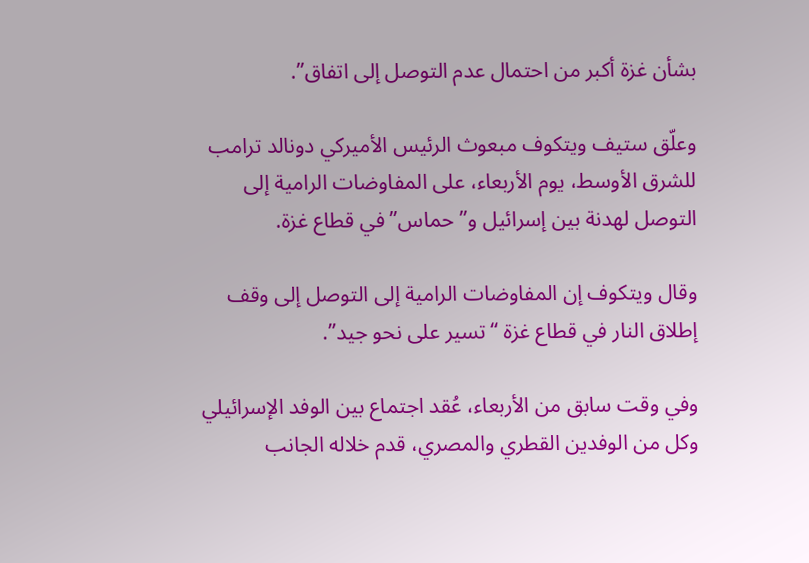بشأن غزة أكبر من احتمال عدم التوصل إلى اتفاق”.

وعلّق ستيف ويتكوف مبعوث الرئيس الأميركي دونالد ترامب للشرق الأوسط، يوم الأربعاء، على المفاوضات الرامية إلى التوصل لهدنة بين إسرائيل و”حماس” في قطاع غزة.

وقال ويتكوف إن المفاوضات الرامية إلى التوصل إلى وقف إطلاق النار في قطاع غزة “تسير على نحو جيد”.

وفي وقت سابق من الأربعاء، عُقد اجتماع بين الوفد الإسرائيلي وكل من الوفدين القطري والمصري، قدم خلاله الجانب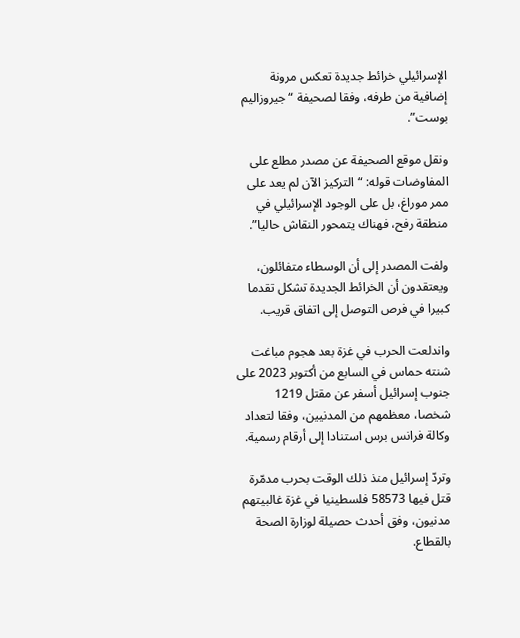الإسرائيلي خرائط جديدة تعكس مرونة إضافية من طرفه، وفقا لصحيفة “جيروزاليم بوست”.

ونقل موقع الصحيفة عن مصدر مطلع على المفاوضات قوله: “التركيز الآن لم يعد على ممر موراغ، بل على الوجود الإسرائيلي في منطقة رفح، فهناك يتمحور النقاش حاليا”.

ولفت المصدر إلى أن الوسطاء متفائلون، ويعتقدون أن الخرائط الجديدة تشكل تقدما كبيرا في فرص التوصل إلى اتفاق قريب.

واندلعت الحرب في غزة بعد هجوم مباغت شنته حماس في السابع من أكتوبر 2023 على جنوب إسرائيل أسفر عن مقتل 1219 شخصا، معظمهم من المدنيين، وفقا لتعداد وكالة فرانس برس استنادا إلى أرقام رسمية.

وتردّ إسرائيل منذ ذلك الوقت بحرب مدمّرة قتل فيها 58573 فلسطينيا في غزة غالبيتهم مدنيون، وفق أحدث حصيلة لوزارة الصحة بالقطاع.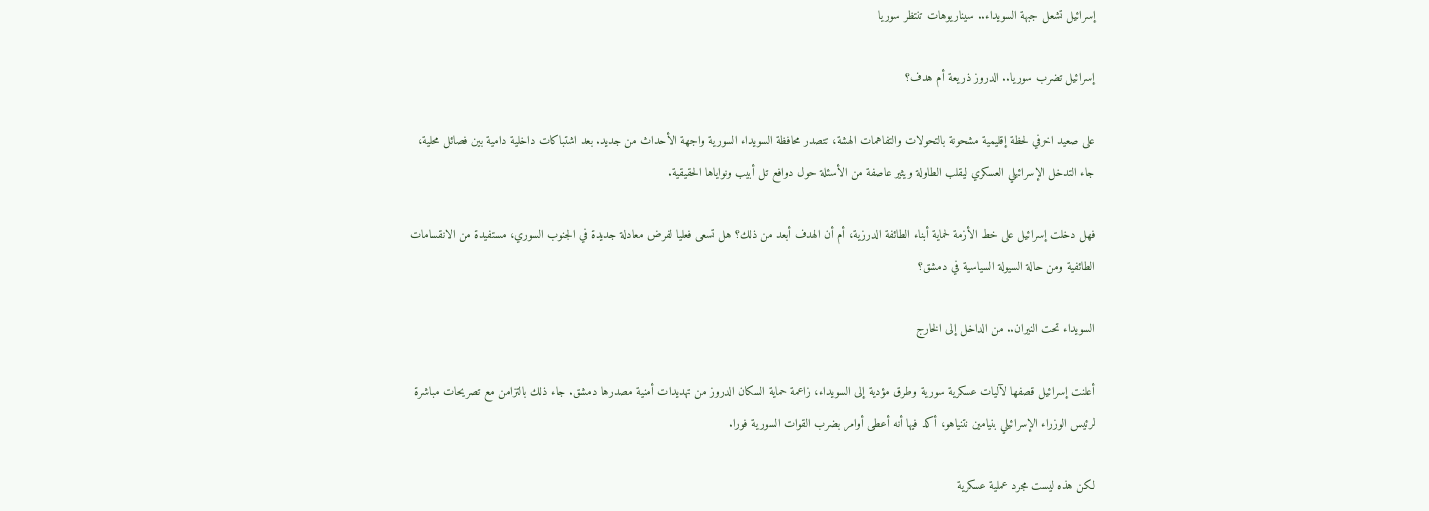إسرائيل تشعل جبهة السويداء.. سيناريوهات تنتظر سوريا

إسرائيل تضرب سوريا.. الدروز ذريعة أم هدف؟

على صعيد اخرفي لحظة إقليمية مشحونة بالتحولات والتفاهمات الهشة، تتصدر محافظة السويداء السورية واجهة الأحداث من جديد. بعد اشتباكات داخلية دامية بين فصائل محلية، جاء التدخل الإسرائيلي العسكري ليقلب الطاولة ويثير عاصفة من الأسئلة حول دوافع تل أبيب ونواياها الحقيقية.

فهل دخلت إسرائيل على خط الأزمة لحماية أبناء الطائفة الدرزية، أم أن الهدف أبعد من ذلك؟ هل تسعى فعليا لفرض معادلة جديدة في الجنوب السوري، مستفيدة من الانقسامات الطائفية ومن حالة السيولة السياسية في دمشق؟

السويداء تحت النيران.. من الداخل إلى الخارج

أعلنت إسرائيل قصفها لآليات عسكرية سورية وطرق مؤدية إلى السويداء، زاعمة حماية السكان الدروز من تهديدات أمنية مصدرها دمشق. جاء ذلك بالتزامن مع تصريحات مباشرة لرئيس الوزراء الإسرائيلي بنيامين نتنياهو، أكد فيها أنه أعطى أوامر بضرب القوات السورية فورا.

لكن هذه ليست مجرد عملية عسكرية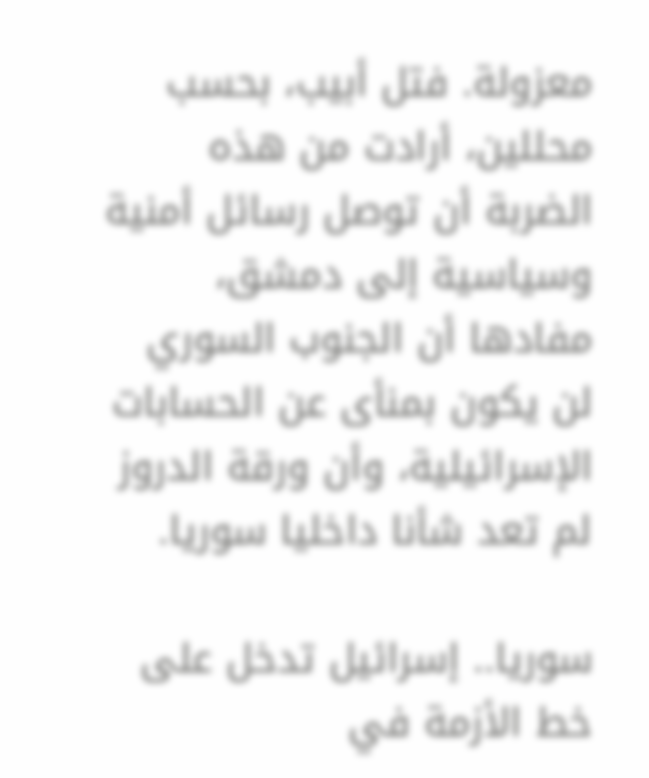معزولة. فتل أبيب، بحسب محللين، أرادت من هذه الضربة أن توصل رسائل أمنية وسياسية إلى دمشق، مفادها أن الجنوب السوري لن يكون بمنأى عن الحسابات الإسرائيلية، وأن ورقة الدروز لم تعد شأنا داخليا سوريا.

سوريا.. إسرائيل تدخل على خط الأزمة في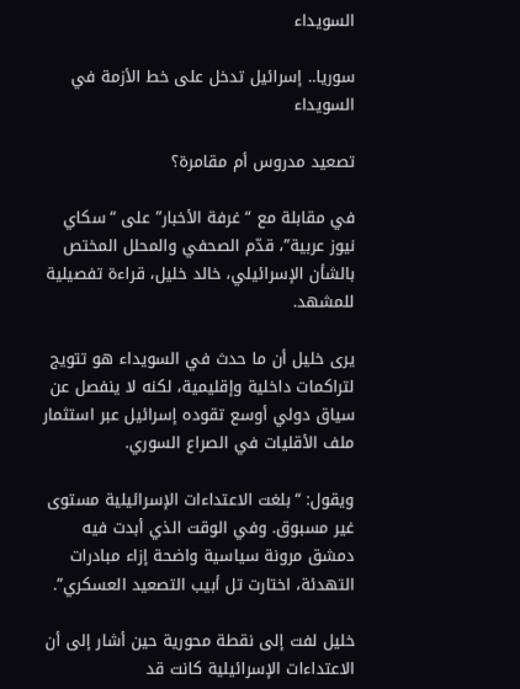السويداء

سوريا.. إسرائيل تدخل على خط الأزمة في السويداء

تصعيد مدروس أم مقامرة؟

في مقابلة مع “غرفة الأخبار” على “سكاي نيوز عربية”، قدّم الصحفي والمحلل المختص بالشأن الإسرائيلي، خالد خليل، قراءة تفصيلية للمشهد.

يرى خليل أن ما حدث في السويداء هو تتويج لتراكمات داخلية وإقليمية، لكنه لا ينفصل عن سياق دولي أوسع تقوده إسرائيل عبر استثمار ملف الأقليات في الصراع السوري.

ويقول: “بلغت الاعتداءات الإسرائيلية مستوى غير مسبوق. وفي الوقت الذي أبدت فيه دمشق مرونة سياسية واضحة إزاء مبادرات التهدئة، اختارت تل أبيب التصعيد العسكري”.

خليل لفت إلى نقطة محورية حين أشار إلى أن الاعتداءات الإسرائيلية كانت قد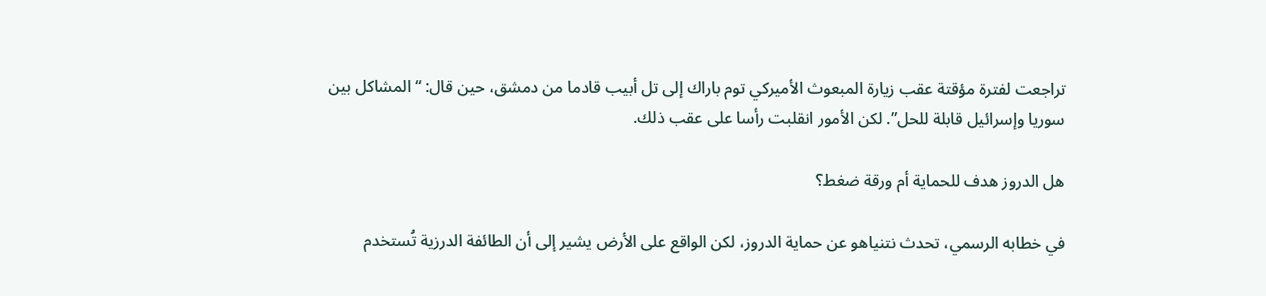تراجعت لفترة مؤقتة عقب زيارة المبعوث الأميركي توم باراك إلى تل أبيب قادما من دمشق، حين قال: “المشاكل بين سوريا وإسرائيل قابلة للحل”. لكن الأمور انقلبت رأسا على عقب ذلك.

هل الدروز هدف للحماية أم ورقة ضغط؟

في خطابه الرسمي، تحدث نتنياهو عن حماية الدروز، لكن الواقع على الأرض يشير إلى أن الطائفة الدرزية تُستخدم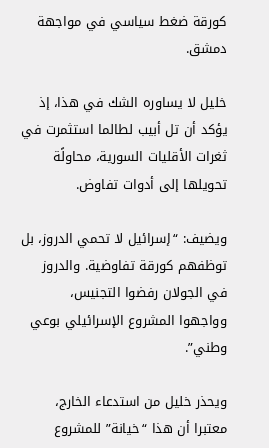كورقة ضغط سياسي في مواجهة دمشق.

خليل لا يساوره الشك في هذا، إذ يؤكد أن تل أبيب لطالما استثمرت في ثغرات الأقليات السورية، محاولًة تحويلها إلى أدوات تفاوض.

ويضيف: “إسرائيل لا تحمي الدروز، بل توظفهم كورقة تفاوضية. والدروز في الجولان رفضوا التجنيس، وواجهوا المشروع الإسرائيلي بوعي وطني”.

ويحذر خليل من استدعاء الخارج، معتبرا أن هذا “خيانة” للمشروع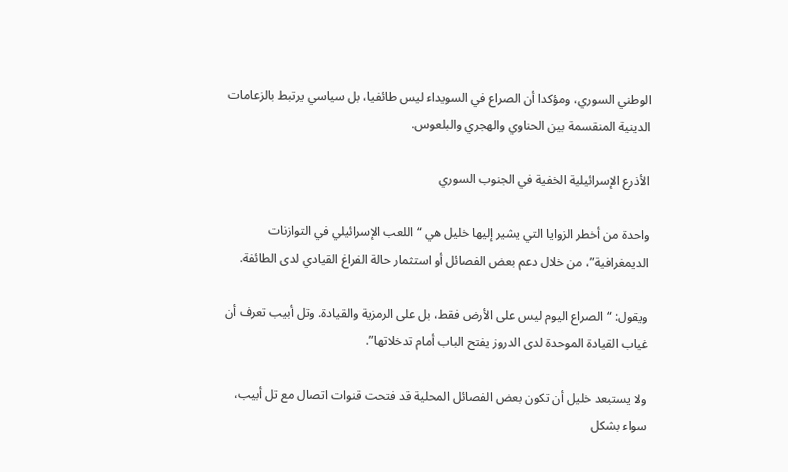الوطني السوري، ومؤكدا أن الصراع في السويداء ليس طائفيا، بل سياسي يرتبط بالزعامات الدينية المنقسمة بين الحناوي والهجري والبلعوس.

الأذرع الإسرائيلية الخفية في الجنوب السوري

واحدة من أخطر الزوايا التي يشير إليها خليل هي “اللعب الإسرائيلي في التوازنات الديمغرافية”، من خلال دعم بعض الفصائل أو استثمار حالة الفراغ القيادي لدى الطائفة.

ويقول: “الصراع اليوم ليس على الأرض فقط، بل على الرمزية والقيادة. وتل أبيب تعرف أن غياب القيادة الموحدة لدى الدروز يفتح الباب أمام تدخلاتها”.

ولا يستبعد خليل أن تكون بعض الفصائل المحلية قد فتحت قنوات اتصال مع تل أبيب، سواء بشكل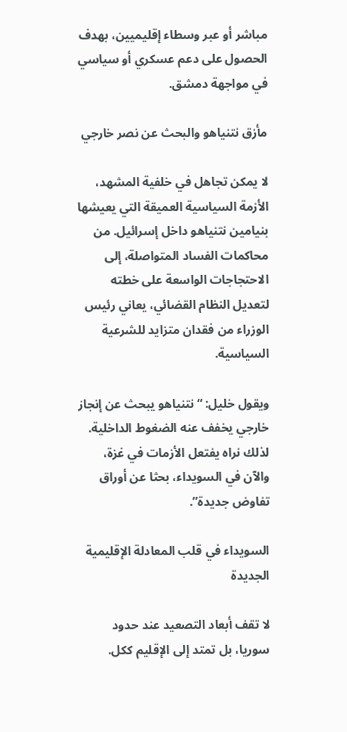مباشر أو عبر وسطاء إقليميين، بهدف الحصول على دعم عسكري أو سياسي في مواجهة دمشق.

مأزق نتنياهو والبحث عن نصر خارجي

لا يمكن تجاهل في خلفية المشهد، الأزمة السياسية العميقة التي يعيشها بنيامين نتنياهو داخل إسرائيل. من محاكمات الفساد المتواصلة، إلى الاحتجاجات الواسعة على خطته لتعديل النظام القضائي، يعاني رئيس الوزراء من فقدان متزايد للشرعية السياسية.

ويقول خليل: “نتنياهو يبحث عن إنجاز خارجي يخفف عنه الضغوط الداخلية. لذلك نراه يفتعل الأزمات في غزة، والآن في السويداء، بحثا عن أوراق تفاوض جديدة”.

السويداء في قلب المعادلة الإقليمية الجديدة

لا تقف أبعاد التصعيد عند حدود سوريا، بل تمتد إلى الإقليم ككل.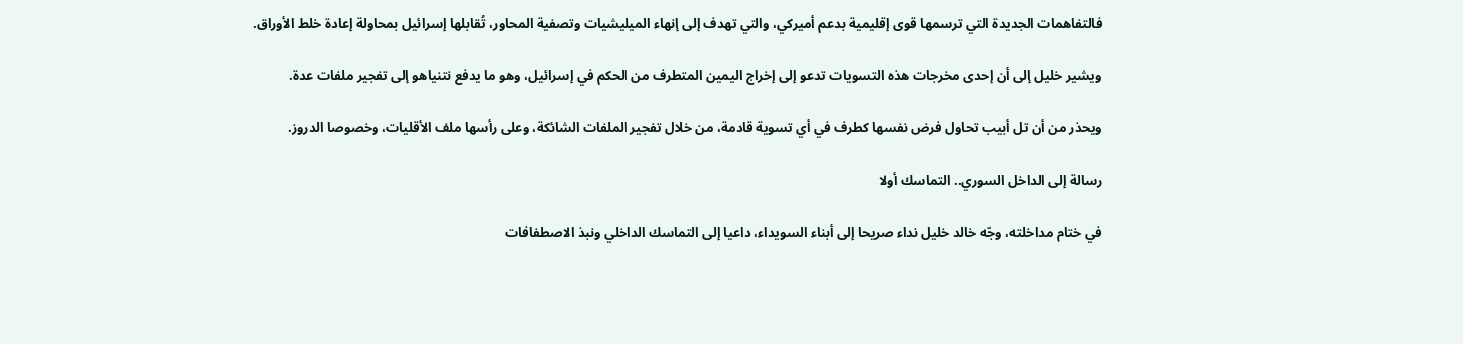فالتفاهمات الجديدة التي ترسمها قوى إقليمية بدعم أميركي، والتي تهدف إلى إنهاء الميليشيات وتصفية المحاور، تُقابلها إسرائيل بمحاولة إعادة خلط الأوراق.

ويشير خليل إلى أن إحدى مخرجات هذه التسويات تدعو إلى إخراج اليمين المتطرف من الحكم في إسرائيل، وهو ما يدفع نتنياهو إلى تفجير ملفات عدة.

ويحذر من أن تل أبيب تحاول فرض نفسها كطرف في أي تسوية قادمة، من خلال تفجير الملفات الشائكة، وعلى رأسها ملف الأقليات، وخصوصا الدروز.

رسالة إلى الداخل السوري.. التماسك أولا

في ختام مداخلته، وجّه خالد خليل نداء صريحا إلى أبناء السويداء، داعيا إلى التماسك الداخلي ونبذ الاصطفافات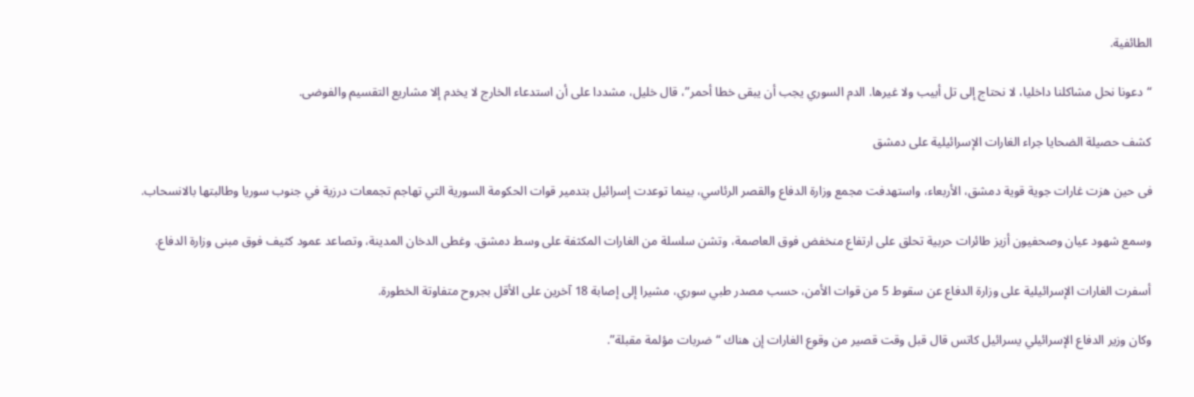الطائفية.

“دعونا نحل مشاكلنا داخليا، لا نحتاج إلى تل أبيب ولا غيرها. الدم السوري يجب أن يبقى خطا أحمر”، قال خليل، مشددا على أن استدعاء الخارج لا يخدم إلا مشاريع التقسيم والفوضى.

كشف حصيلة الضحايا جراء الغارات الإسرائيلية على دمشق

فى حين هزت غارات جوية قوية دمشق، الأربعاء، واستهدفت مجمع وزارة الدفاع والقصر الرئاسي، بينما توعدت إسرائيل بتدمير قوات الحكومة السورية التي تهاجم تجمعات درزية في جنوب سوريا وطالبتها بالانسحاب.

وسمع شهود عيان وصحفيون أزيز طائرات حربية تحلق على ارتفاع منخفض فوق العاصمة، وتشن سلسلة من الغارات المكثفة على وسط دمشق. وغطى الدخان المدينة، وتصاعد عمود كثيف فوق مبنى وزارة الدفاع.

أسفرت الغارات الإسرائيلية على وزارة الدفاع عن سقوط 5 من قوات الأمن، حسب مصدر طبي سوري، مشيرا إلى إصابة 18 آخرين على الأقل بجروح متفاوتة الخطورة.

وكان وزير الدفاع الإسرائيلي يسرائيل كاتس قال قبل وقت قصير من وقوع الغارات إن هناك “ضربات مؤلمة مقبلة”.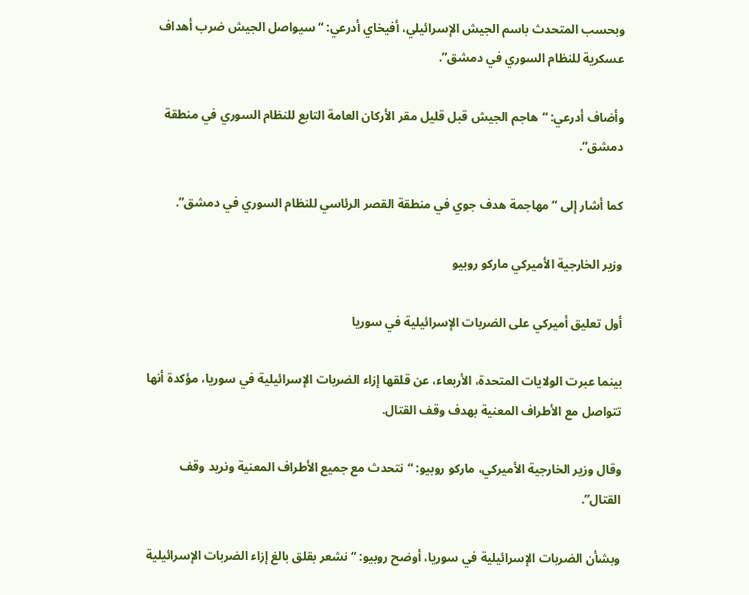وبحسب المتحدث باسم الجيش الإسرائيلي، أفيخاي أدرعي: “سيواصل الجيش ضرب أهداف عسكرية للنظام السوري في دمشق”.

وأضاف أدرعي: “هاجم الجيش قبل قليل مقر الأركان العامة التابع للنظام السوري في منطقة دمشق“.

كما أشار إلى “مهاجمة هدف جوي في منطقة القصر الرئاسي للنظام السوري في دمشق”.

وزير الخارجية الأميركي ماركو روبيو

أول تعليق أميركي على الضربات الإسرائيلية في سوريا

بينما عبرت الولايات المتحدة، الأربعاء، عن قلقها إزاء الضربات الإسرائيلية في سوريا، مؤكدة أنها تتواصل مع الأطراف المعنية بهدف وقف القتال.

وقال وزير الخارجية الأميركي، ماركو روبيو: “نتحدث مع جميع الأطراف المعنية ونريد وقف القتال”.

وبشأن الضربات الإسرائيلية في سوريا، أوضح روبيو: “نشعر بقلق بالغ إزاء الضربات الإسرائيلية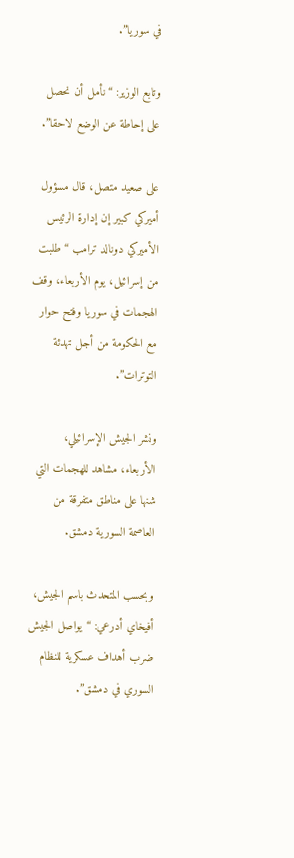في سوريا”.

وتابع الوزير: “نأمل أن نحصل على إحاطة عن الوضع لاحقا”.

على صعيد متصل، قال مسؤول أميركي كبير إن إدارة الرئيس الأميركي دونالد ترامب “طلبت من إسرائيل، يوم الأربعاء، وقف الهجمات في سوريا وفتح حوار مع الحكومة من أجل تهدئة التوترات”.

ونشر الجيش الإسرائيلي، الأربعاء، مشاهد للهجمات التي شنها على مناطق متفرقة من العاصمة السورية دمشق.

وبحسب المتحدث باسم الجيش، أفيخاي أدرعي: “يواصل الجيش ضرب أهداف عسكرية للنظام السوري في دمشق”.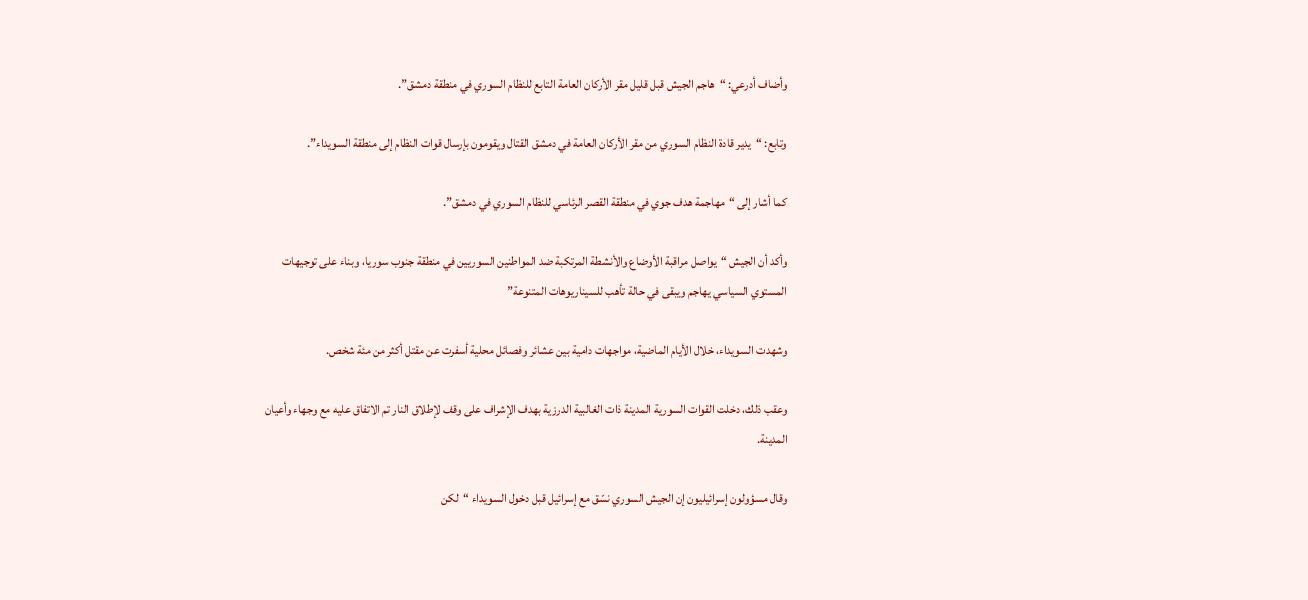وأضاف أدرعي: “هاجم الجيش قبل قليل مقر الأركان العامة التابع للنظام السوري في منطقة دمشق”.

وتابع: “يدير قادة النظام السوري من مقر الأركان العامة في دمشق القتال ويقومون بإرسال قوات النظام إلى منطقة السويداء”.

كما أشار إلى “مهاجمة هدف جوي في منطقة القصر الرئاسي للنظام السوري في دمشق”.

وأكد أن الجيش “يواصل مراقبة الأوضاع والأنشطة المرتكبة ضد المواطنين السوريين في منطقة جنوب سوريا، وبناء على توجيهات المستوي السياسي يهاجم ويبقى في حالة تأهب للسيناريوهات المتنوعة”

وشهدت السويداء، خلال الأيام الماضية، مواجهات دامية بين عشائر وفصائل محلية أسفرت عن مقتل أكثر من مئة شخص.

وعقب ذلك، دخلت القوات السورية المدينة ذات الغالبية الدرزية بهدف الإشراف على وقف لإطلاق النار تم الاتفاق عليه مع وجهاء وأعيان المدينة.

وقال مسؤولون إسرائيليون إن الجيش السوري نسّق مع إسرائيل قبل دخول السويداء “لكن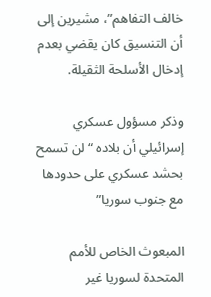خالف التفاهم”، مشيرين إلى أن التنسيق كان يقضي بعدم إدخال الأسلحة الثقيلة.

وذكر مسؤول عسكري إسرائيلي أن بلاده “لن تسمح بحشد عسكري على حدودها مع جنوب سوريا”

المبعوث الخاص للأمم المتحدة لسوريا غير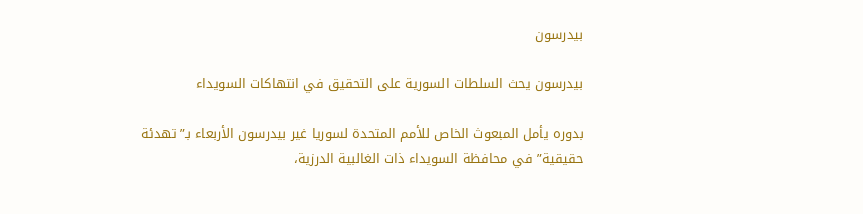بيدرسون

بيدرسون يحث السلطات السورية على التحقيق في انتهاكات السويداء

بدوره يأمل المبعوث الخاص للأمم المتحدة لسوريا غير بيدرسون الأربعاء بـ”تهدئة حقيقية” في محافظة السويداء ذات الغالبية الدرزية،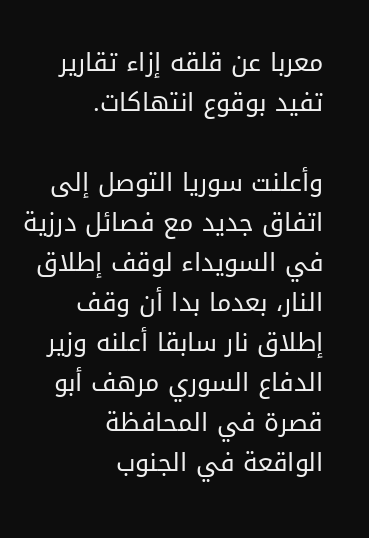معربا عن قلقه إزاء تقارير تفيد بوقوع انتهاكات.

وأعلنت سوريا التوصل إلى اتفاق جديد مع فصائل درزية في السويداء لوقف إطلاق النار، بعدما بدا أن وقف إطلاق نار سابقا أعلنه وزير الدفاع السوري مرهف أبو قصرة في المحافظة الواقعة في الجنوب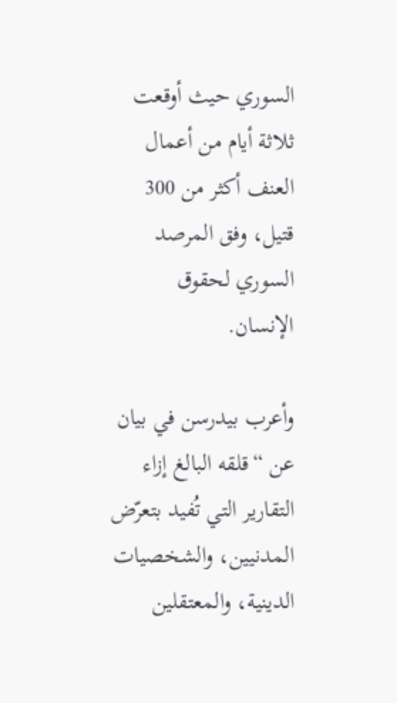السوري حيث أوقعت ثلاثة أيام من أعمال العنف أكثر من 300 قتيل، وفق المرصد السوري لحقوق الإنسان.

وأعرب بيدرسن في بيان عن “قلقه البالغ إزاء التقارير التي تُفيد بتعرّض المدنيين، والشخصيات الدينية، والمعتقلين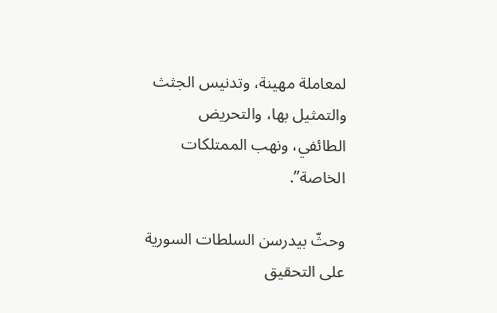لمعاملة مهينة، وتدنيس الجثث والتمثيل بها، والتحريض الطائفي، ونهب الممتلكات الخاصة”.

وحثّ بيدرسن السلطات السورية على التحقيق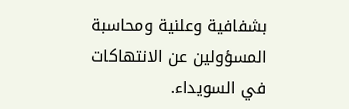بشفافية وعلنية ومحاسبة المسؤولين عن الانتهاكات في السويداء.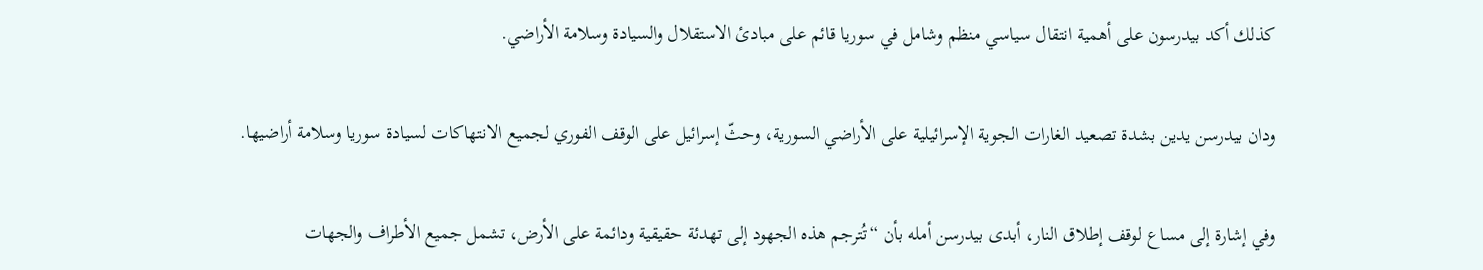كذلك أكد بيدرسون على أهمية انتقال سياسي منظم وشامل في سوريا قائم على مبادئ الاستقلال والسيادة وسلامة الأراضي.

ودان بيدرسن يدين بشدة تصعيد الغارات الجوية الإسرائيلية على الأراضي السورية، وحثّ إسرائيل على الوقف الفوري لجميع الانتهاكات لسيادة سوريا وسلامة أراضيها.

وفي إشارة إلى مساع لوقف إطلاق النار، أبدى بيدرسن أمله بأن “تُترجم هذه الجهود إلى تهدئة حقيقية ودائمة على الأرض، تشمل جميع الأطراف والجهات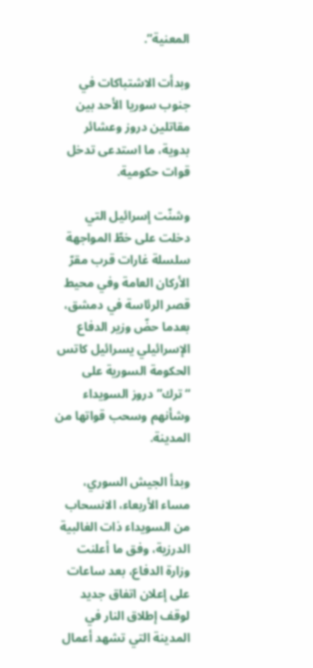المعنية”.

وبدأت الاشتباكات في جنوب سوريا الأحد بين مقاتلين دروز وعشائر بدوية، ما استدعى تدخل قوات حكومية.

وشنّت إسرائيل التي دخلت على خطّ المواجهة سلسلة غارات قرب مقرّ الأركان العامة وفي محيط قصر الرئاسة في دمشق، بعدما حضّ وزير الدفاع الإسرائيلي يسرائيل كاتس الحكومة السورية على “ترك” دروز السويداء وشأنهم وسحب قواتها من المدينة.

وبدأ الجيش السوري، مساء الأربعاء، الانسحاب من السويداء ذات الغالبية الدرزية، وفق ما أعلنت وزارة الدفاع، بعد ساعات على إعلان اتفاق جديد لوقف إطلاق النار في المدينة التي تشهد أعمال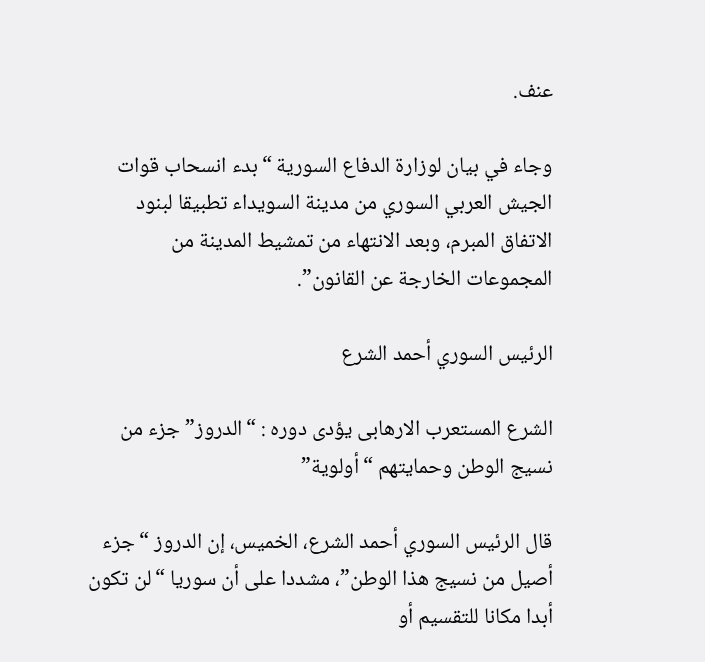عنف.

وجاء في بيان لوزارة الدفاع السورية “بدء انسحاب قوات الجيش العربي السوري من مدينة السويداء تطبيقا لبنود الاتفاق المبرم، وبعد الانتهاء من تمشيط المدينة من المجموعات الخارجة عن القانون”.

الرئيس السوري أحمد الشرع

الشرع المستعرب الارهابى يؤدى دوره : “الدروز” جزء من نسيج الوطن وحمايتهم “أولوية”

قال الرئيس السوري أحمد الشرع، الخميس، إن الدروز “جزء أصيل من نسيج هذا الوطن”، مشددا على أن سوريا “لن تكون أبدا مكانا للتقسيم أو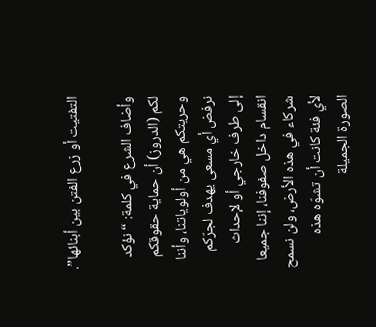التفتيت أو زرع الفتن بين أبنائها”.

وأضاف الشرع في كلمة: “نؤكد لكم (الدروز) أن حماية حقوقكم وحريتكم هي من أولوياتنا، وأننا نرفض أي مسعى يهدف لجرّكم إلى طرف خارجي أو لإحداث انقسام داخل صفوفنا، إننا جميعا شركاء في هذه الأرض، ولن نسمح لأي فئة كانت أن تشوّه هذه الصورة الجميلة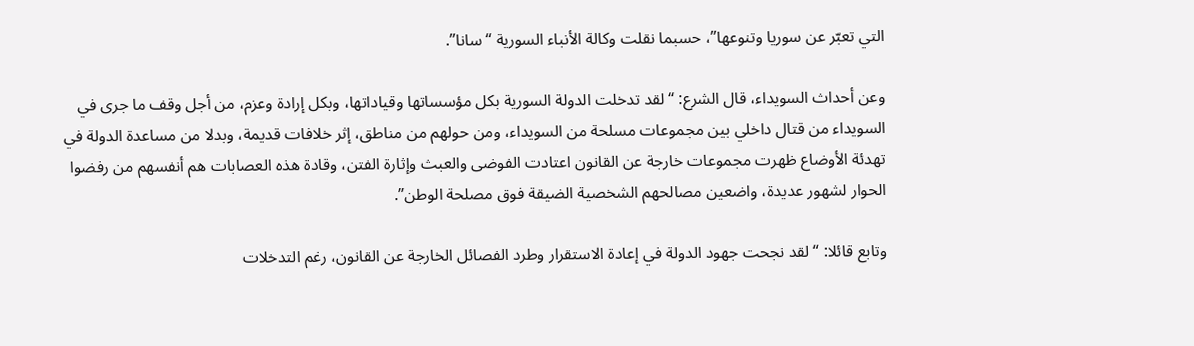التي تعبّر عن سوريا وتنوعها”، حسبما نقلت وكالة الأنباء السورية “سانا”.

وعن أحداث السويداء، قال الشرع: “لقد تدخلت الدولة السورية بكل مؤسساتها وقياداتها، وبكل إرادة وعزم، من أجل وقف ما جرى في السويداء من قتال داخلي بين مجموعات مسلحة من السويداء، ومن حولهم من مناطق، إثر خلافات قديمة، وبدلا من مساعدة الدولة في تهدئة الأوضاع ظهرت مجموعات خارجة عن القانون اعتادت الفوضى والعبث وإثارة الفتن، وقادة هذه العصابات هم أنفسهم من رفضوا الحوار لشهور عديدة، واضعين مصالحهم الشخصية الضيقة فوق مصلحة الوطن”.

وتابع قائلا: “لقد نجحت جهود الدولة في إعادة الاستقرار وطرد الفصائل الخارجة عن القانون، رغم التدخلات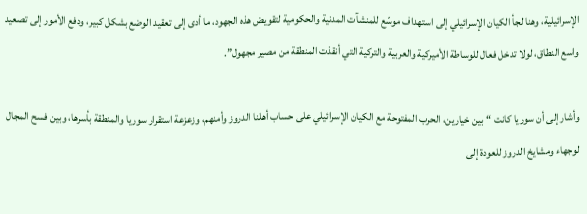الإسرائيلية، وهنا لجأ الكيان الإسرائيلي إلى استهداف موسّع للمنشآت المدنية والحكومية لتقويض هذه الجهود، ما أدى إلى تعقيد الوضع بشكل كبير، ودفع الأمور إلى تصعيد واسع النطاق، لولا تدخل فعال للوساطة الأميركية والعربية والتركية التي أنقذت المنطقة من مصير مجهول”.

وأشار إلى أن سوريا كانت “بين خيارين، الحرب المفتوحة مع الكيان الإسرائيلي على حساب أهلنا الدروز وأمنهم، وزعزعة استقرار سوريا والمنطقة بأسرها، وبين فسح المجال لوجهاء ومشايخ الدروز للعودة إلى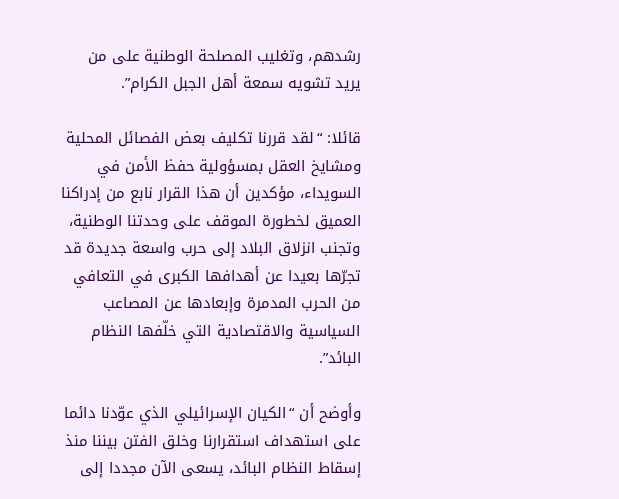رشدهم، وتغليب المصلحة الوطنية على من يريد تشويه سمعة أهل الجبل الكرام”.

قائلا: “لقد قررنا تكليف بعض الفصائل المحلية ومشايخ العقل بمسؤولية حفظ الأمن في السويداء، مؤكدين أن هذا القرار نابع من إدراكنا العميق لخطورة الموقف على وحدتنا الوطنية، وتجنب انزلاق البلاد إلى حرب واسعة جديدة قد تجرّها بعيدا عن أهدافها الكبرى في التعافي من الحرب المدمرة وإبعادها عن المصاعب السياسية والاقتصادية التي خلّفها النظام البائد”.

وأوضح أن “الكيان الإسرائيلي الذي عوّدنا دائما على استهداف استقرارنا وخلق الفتن بيننا منذ إسقاط النظام البائد، يسعى الآن مجددا إلى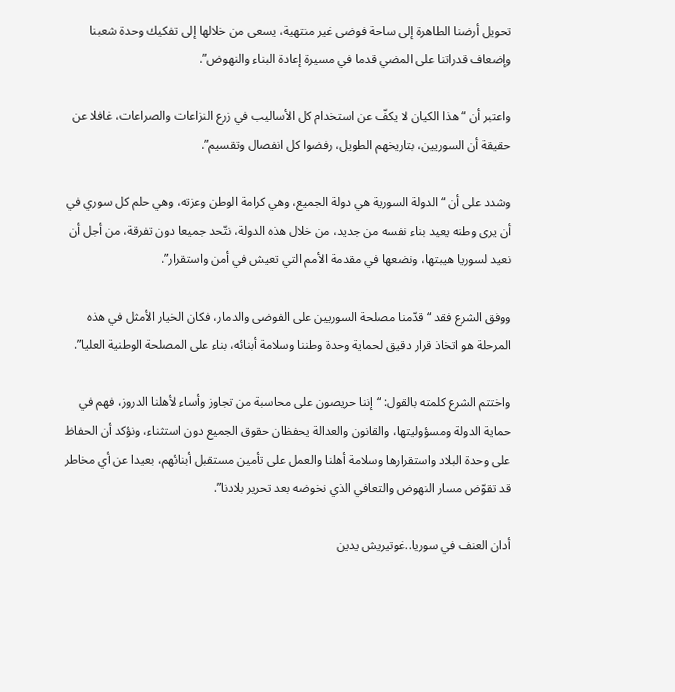تحويل أرضنا الطاهرة إلى ساحة فوضى غير منتهية، يسعى من خلالها إلى تفكيك وحدة شعبنا وإضعاف قدراتنا على المضي قدما في مسيرة إعادة البناء والنهوض”.

واعتبر أن “هذا الكيان لا يكفّ عن استخدام كل الأساليب في زرع النزاعات والصراعات، غافلا عن حقيقة أن السوريين، بتاريخهم الطويل، رفضوا كل انفصال وتقسيم”.

وشدد على أن “الدولة السورية هي دولة الجميع، وهي كرامة الوطن وعزته، وهي حلم كل سوري في أن يرى وطنه يعيد بناء نفسه من جديد، من خلال هذه الدولة، نتّحد جميعا دون تفرقة، من أجل أن نعيد لسوريا هيبتها، ونضعها في مقدمة الأمم التي تعيش في أمن واستقرار”.

ووفق الشرع فقد “قدّمنا مصلحة السوريين على الفوضى والدمار، فكان الخيار الأمثل في هذه المرحلة هو اتخاذ قرار دقيق لحماية وحدة وطننا وسلامة أبنائه، بناء على المصلحة الوطنية العليا”.

واختتم الشرع كلمته بالقول: “إننا حريصون على محاسبة من تجاوز وأساء لأهلنا الدروز، فهم في حماية الدولة ومسؤوليتها، والقانون والعدالة يحفظان حقوق الجميع دون استثناء، ونؤكد أن الحفاظ على وحدة البلاد واستقرارها وسلامة أهلنا والعمل على تأمين مستقبل أبنائهم، بعيدا عن أي مخاطر قد تقوّض مسار النهوض والتعافي الذي نخوضه بعد تحرير بلادنا”.

أدان العنف في سوريا..غوتيريش يدين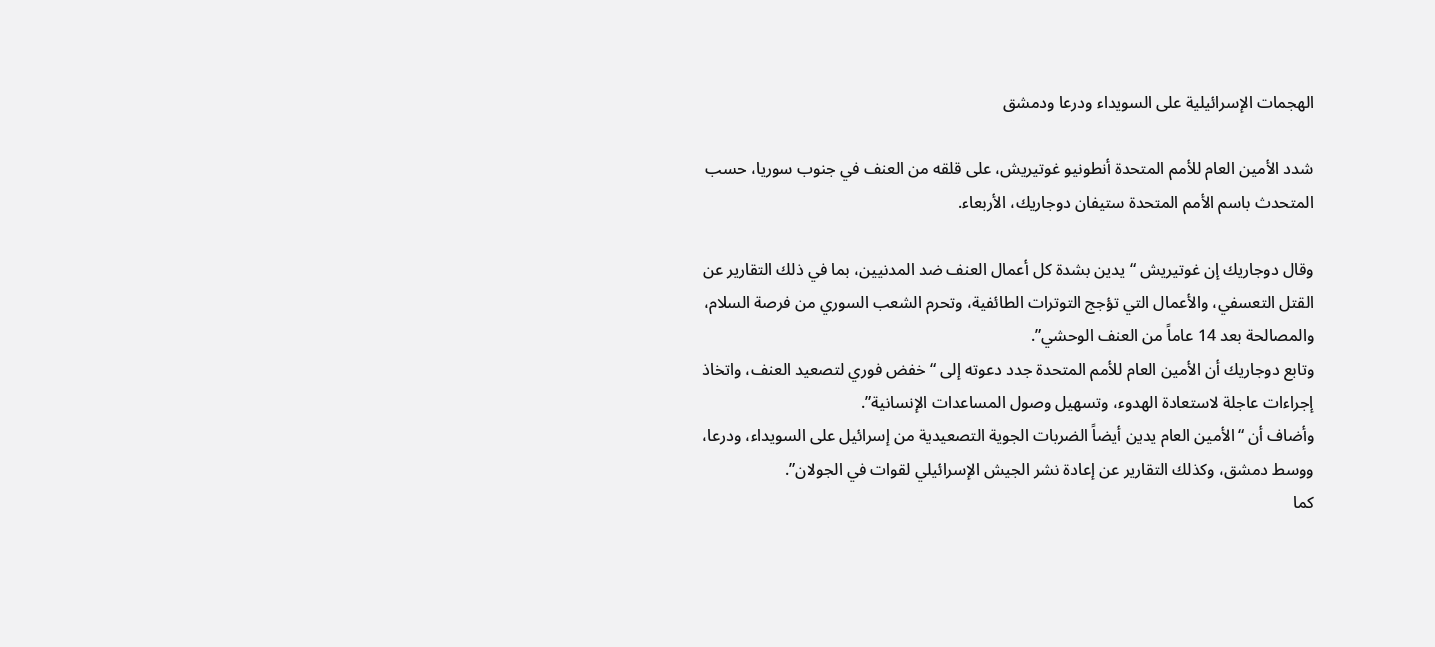الهجمات الإسرائيلية على السويداء ودرعا ودمشق

شدد الأمين العام للأمم المتحدة أنطونيو غوتيريش، على قلقه من العنف في جنوب سوريا، حسب المتحدث باسم الأمم المتحدة ستيفان دوجاريك، الأربعاء.

وقال دوجاريك إن غوتيريش “يدين بشدة كل أعمال العنف ضد المدنيين، بما في ذلك التقارير عن القتل التعسفي، والأعمال التي تؤجج التوترات الطائفية، وتحرم الشعب السوري من فرصة السلام، والمصالحة بعد 14 عاماً من العنف الوحشي”.
وتابع دوجاريك أن الأمين العام للأمم المتحدة جدد دعوته إلى “خفض فوري لتصعيد العنف، واتخاذ إجراءات عاجلة لاستعادة الهدوء، وتسهيل وصول المساعدات الإنسانية”.
وأضاف أن “الأمين العام يدين أيضاً الضربات الجوية التصعيدية من إسرائيل على السويداء، ودرعا، ووسط دمشق، وكذلك التقارير عن إعادة نشر الجيش الإسرائيلي لقوات في الجولان”.
كما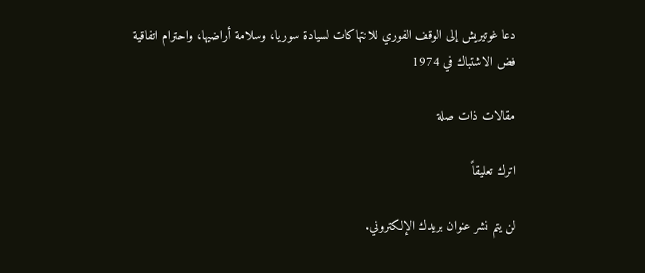دعا غوتيريش إلى الوقف الفوري للانتهاكات لسيادة سوريا، وسلامة أراضيها، واحترام اتفاقية فض الاشتباك في 1974

مقالات ذات صلة

اترك تعليقاً

لن يتم نشر عنوان بريدك الإلكتروني.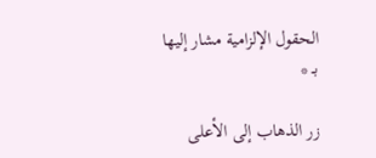الحقول الإلزامية مشار إليها بـ *

زر الذهاب إلى الأعلى